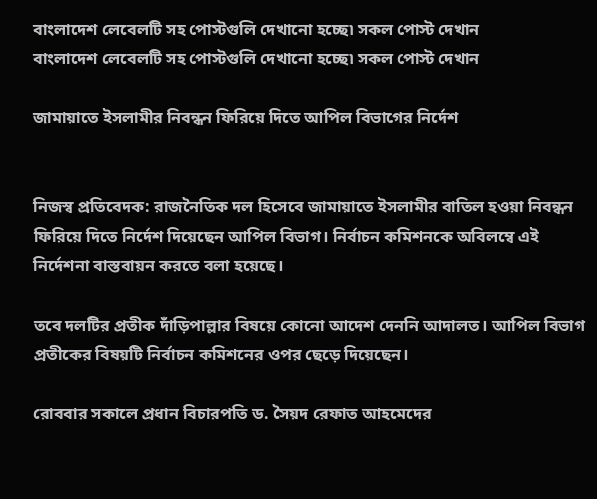বাংলাদেশ লেবেলটি সহ পোস্টগুলি দেখানো হচ্ছে৷ সকল পোস্ট দেখান
বাংলাদেশ লেবেলটি সহ পোস্টগুলি দেখানো হচ্ছে৷ সকল পোস্ট দেখান

জামায়াতে ইসলামীর নিবন্ধন ফিরিয়ে দিতে আপিল বিভাগের নির্দেশ


নিজস্ব প্রতিবেদক: রাজনৈতিক দল হিসেবে জামায়াতে ইসলামীর বাতিল হওয়া নিবন্ধন ফিরিয়ে দিতে নির্দেশ দিয়েছেন আপিল বিভাগ। নির্বাচন কমিশনকে অবিলম্বে এই নির্দেশনা বাস্তবায়ন করতে বলা হয়েছে।

তবে দলটির প্রতীক দাঁড়িপাল্লার বিষয়ে কোনো আদেশ দেননি আদালত। আপিল বিভাগ প্রতীকের বিষয়টি নির্বাচন কমিশনের ওপর ছেড়ে দিয়েছেন।

রোববার সকালে প্রধান বিচারপতি ড. সৈয়দ রেফাত আহমেদের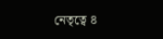নেতৃত্বে ৪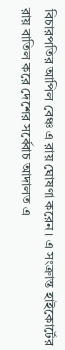বিচারপতির আপিল বেঞ্চ এ রায় ঘোষণা করেন। এ সংক্রান্ত হাইকোর্টের রায় বাতিল করে দেশের সর্ব্বোচ আদালত এ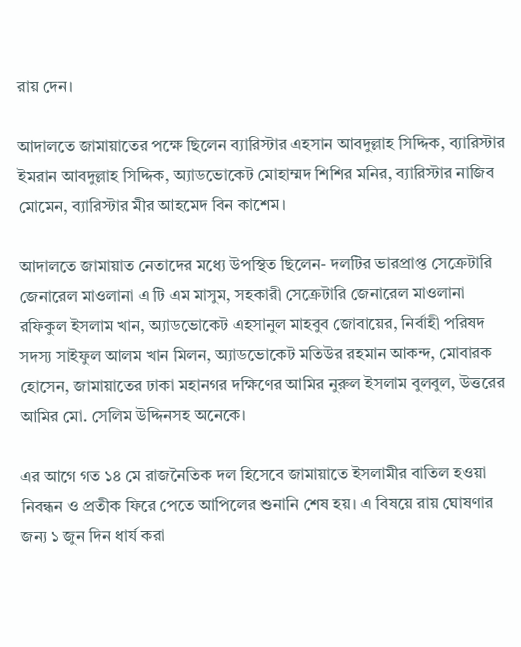রায় দেন।

আদালতে জামায়াতের পক্ষে ছিলেন ব্যারিস্টার এহসান আবদুল্লাহ সিদ্দিক, ব্যারিস্টার ইমরান আবদুল্লাহ সিদ্দিক, অ্যাডভোকেট মোহাম্মদ শিশির মনির, ব্যারিস্টার নাজিব মোমেন, ব্যারিস্টার মীর আহমেদ বিন কাশেম।

আদালতে জামায়াত নেতাদের মধ্যে উপস্থিত ছিলেন- দলটির ভারপ্রাপ্ত সেক্রেটারি জেনারেল মাওলানা এ টি এম মাসুম, সহকারী সেক্রেটারি জেনারেল মাওলানা রফিকুল ইসলাম খান, অ্যাডভোকেট এহসানুল মাহবুব জোবায়ের, নির্বাহী পরিষদ সদস্য সাইফুল আলম খান মিলন, অ্যাডভোকেট মতিউর রহমান আকন্দ, মোবারক হোসেন, জামায়াতের ঢাকা মহানগর দক্ষিণের আমির নুরুল ইসলাম বুলবুল, উত্তরের আমির মো. সেলিম উদ্দিনসহ অনেকে।

এর আগে গত ১৪ মে রাজনৈতিক দল হিসেবে জামায়াতে ইসলামীর বাতিল হওয়া নিবন্ধন ও প্রতীক ফিরে পেতে আপিলের শুনানি শেষ হয়। এ বিষয়ে রায় ঘোষণার জন্য ১ জুন দিন ধার্য করা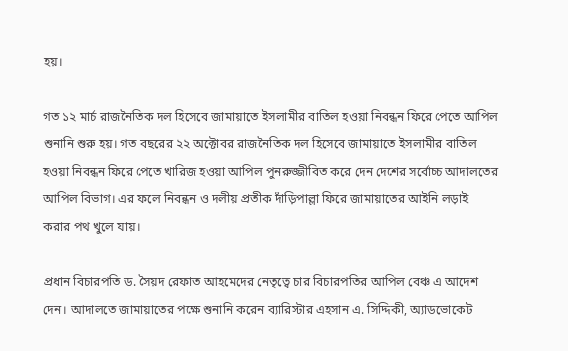হয়।

গত ১২ মার্চ রাজনৈতিক দল হিসেবে জামায়াতে ইসলামীর বাতিল হওয়া নিবন্ধন ফিরে পেতে আপিল শুনানি শুরু হয়। গত বছরের ২২ অক্টোবর রাজনৈতিক দল হিসেবে জামায়াতে ইসলামীর বাতিল হওয়া নিবন্ধন ফিরে পেতে খারিজ হওয়া আপিল পুনরুজ্জীবিত করে দেন দেশের সর্বোচ্চ আদালতের আপিল বিভাগ। এর ফলে নিবন্ধন ও দলীয় প্রতীক দাঁড়িপাল্লা ফিরে জামায়াতের আইনি লড়াই করার পথ খুলে যায়।

প্রধান বিচারপতি ড. সৈয়দ রেফাত আহমেদের নেতৃত্বে চার বিচারপতির আপিল বেঞ্চ এ আদেশ দেন। আদালতে জামায়াতের পক্ষে শুনানি করেন ব্যারিস্টার এহসান এ. সিদ্দিকী, অ্যাডভোকেট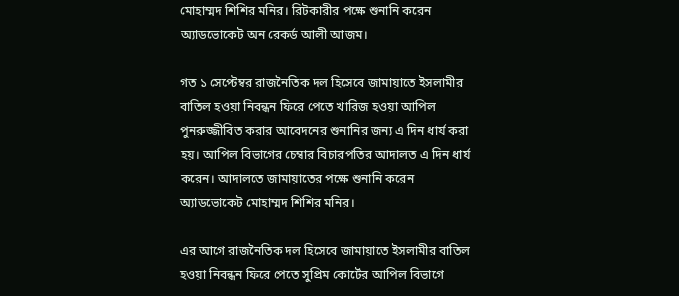মোহাম্মদ শিশির মনির। রিটকারীর পক্ষে শুনানি করেন অ্যাডভোকেট অন রেকর্ড আলী আজম।

গত ১ সেপ্টেম্বর রাজনৈতিক দল হিসেবে জামায়াতে ইসলামীর বাতিল হওয়া নিবন্ধন ফিরে পেতে খারিজ হওয়া আপিল পুনরুজ্জীবিত করার আবেদনের শুনানির জন্য এ দিন ধার্য করা হয়। আপিল বিভাগের চেম্বার বিচারপতির আদালত এ দিন ধার্য করেন। আদালতে জামায়াতের পক্ষে শুনানি করেন অ্যাডভোকেট মোহাম্মদ শিশির মনির।

এর আগে রাজনৈতিক দল হিসেবে জামায়াতে ইসলামীর বাতিল হওয়া নিবন্ধন ফিরে পেতে সুপ্রিম কোর্টের আপিল বিভাগে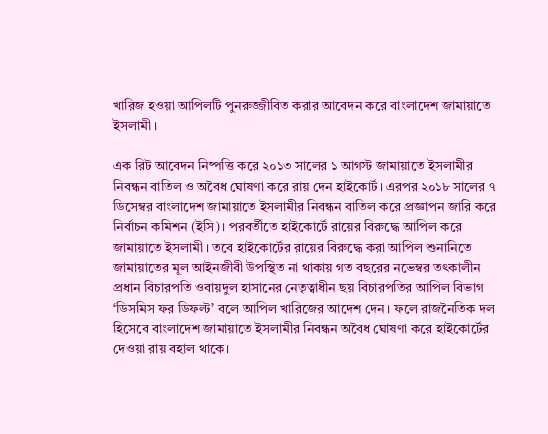খারিজ হওয়া আপিলটি পুনরুজ্জীবিত করার আবেদন করে বাংলাদেশ জামায়াতে ইসলামী।

এক রিট আবেদন নিষ্পত্তি করে ২০১৩ সালের ১ আগস্ট জামায়াতে ইসলামীর নিবন্ধন বাতিল ও অবৈধ ঘোষণা করে রায় দেন হাইকোর্ট। এরপর ২০১৮ সালের ৭ ডিসেম্বর বাংলাদেশ জামায়াতে ইসলামীর নিবন্ধন বাতিল করে প্রজ্ঞাপন জারি করে নির্বাচন কমিশন (ইসি)। পরবর্তীতে হাইকোর্টে রায়ের বিরুদ্ধে আপিল করে জামায়াতে ইসলামী। তবে হাইকোর্টের রায়ের বিরুদ্ধে করা আপিল শুনানিতে জামায়াতের মূল আইনজীবী উপস্থিত না থাকায় গত বছরের নভেম্বর তৎকালীন প্রধান বিচারপতি ওবায়দুল হাসানের নেতৃত্বাধীন ছয় বিচারপতির আপিল বিভাগ ‘ডিসমিস ফর ডিফল্ট’ বলে আপিল খারিজের আদেশ দেন। ফলে রাজনৈতিক দল হিসেবে বাংলাদেশ জামায়াতে ইসলামীর নিবন্ধন অবৈধ ঘোষণা করে হাইকোর্টের দেওয়া রায় বহাল থাকে।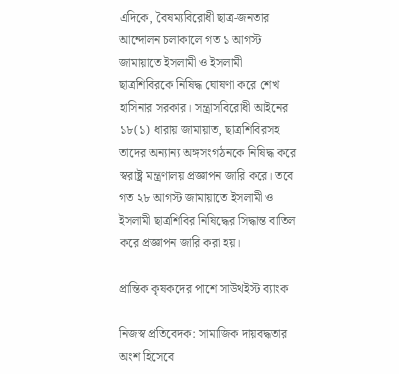এদিকে, বৈষম্যবিরোধী ছাত্র-জনতার আন্দোলন চলাকালে গত ১ আগস্ট জামায়াতে ইসলামী ও ইসলামী ছাত্রশিবিরকে নিষিদ্ধ ঘোষণা করে শেখ হাসিনার সরকার। সন্ত্রাসবিরোধী আইনের ১৮(১) ধারায় জামায়াত, ছাত্রশিবিরসহ তাদের অন্যান্য অঙ্গসংগঠনকে নিষিদ্ধ করে স্বরাষ্ট্র মন্ত্রণালয় প্রজ্ঞাপন জারি করে। তবে গত ২৮ আগস্ট জামায়াতে ইসলামী ও ইসলামী ছাত্রশিবির নিষিদ্ধের সিদ্ধান্ত বাতিল করে প্রজ্ঞাপন জারি করা হয়।

প্রান্তিক কৃষকদের পাশে সাউথইস্ট ব্যাংক

নিজস্ব প্রতিবেদক: সামাজিক দায়বদ্ধতার অংশ হিসেবে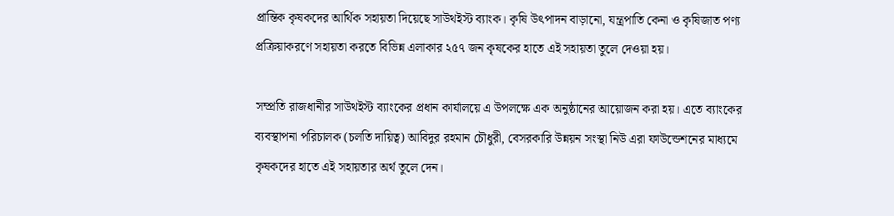প্রান্তিক কৃষকদের আর্থিক সহায়তা দিয়েছে সাউথইস্ট ব্যাংক। কৃষি উৎপাদন বাড়ানো, যন্ত্রপাতি কেনা ও কৃষিজাত পণ্য প্রক্রিয়াকরণে সহায়তা করতে বিভিন্ন এলাকার ২৫৭ জন কৃষকের হাতে এই সহায়তা তুলে দেওয়া হয়।

সম্প্রতি রাজধানীর সাউথইস্ট ব্যাংকের প্রধান কার্যালয়ে এ উপলক্ষে এক অনুষ্ঠানের আয়োজন করা হয়। এতে ব্যাংকের ব্যবস্থাপনা পরিচালক (চলতি দায়িত্ব) আবিদুর রহমান চৌধুরী, বেসরকারি উন্নয়ন সংস্থা নিউ এরা ফাউন্ডেশনের মাধ্যমে কৃষকদের হাতে এই সহায়তার অর্থ তুলে দেন।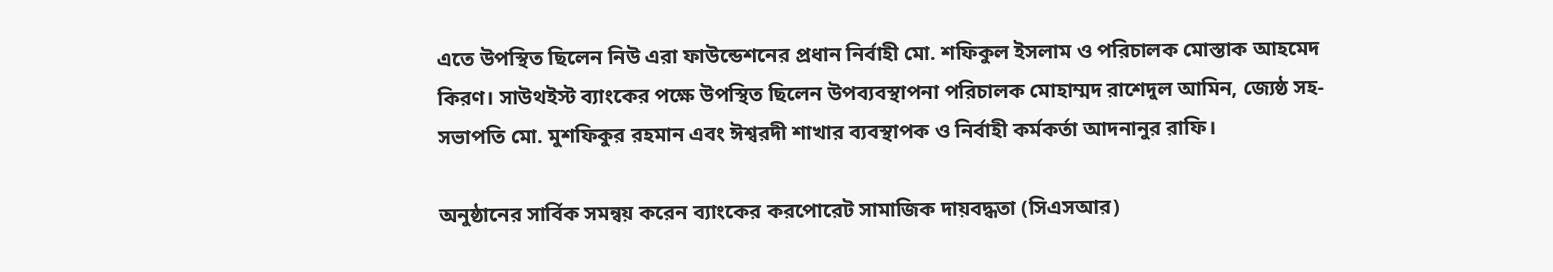এতে উপস্থিত ছিলেন নিউ এরা ফাউন্ডেশনের প্রধান নির্বাহী মো. শফিকুল ইসলাম ও পরিচালক মোস্তাক আহমেদ কিরণ। সাউথইস্ট ব্যাংকের পক্ষে উপস্থিত ছিলেন উপব্যবস্থাপনা পরিচালক মোহাম্মদ রাশেদুল আমিন, জ্যেষ্ঠ সহ-সভাপতি মো. মুশফিকুর রহমান এবং ঈশ্বরদী শাখার ব্যবস্থাপক ও নির্বাহী কর্মকর্তা আদনানুর রাফি।

অনুষ্ঠানের সার্বিক সমন্বয় করেন ব্যাংকের করপোরেট সামাজিক দায়বদ্ধতা (সিএসআর)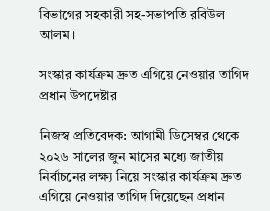বিভাগের সহকারী সহ-সভাপতি রবিউল আলম।

সংস্কার কার্যক্রম দ্রুত এগিয়ে নেওয়ার তাগিদ প্রধান উপদেষ্টার

নিজস্ব প্রতিবেদক: আগামী ডিসেম্বর থেকে ২০২৬ সালের জুন মাসের মধ্যে জাতীয় নির্বাচনের লক্ষ্য নিয়ে সংস্কার কার্যক্রম দ্রুত এগিয়ে নেওয়ার তাগিদ দিয়েছেন প্রধান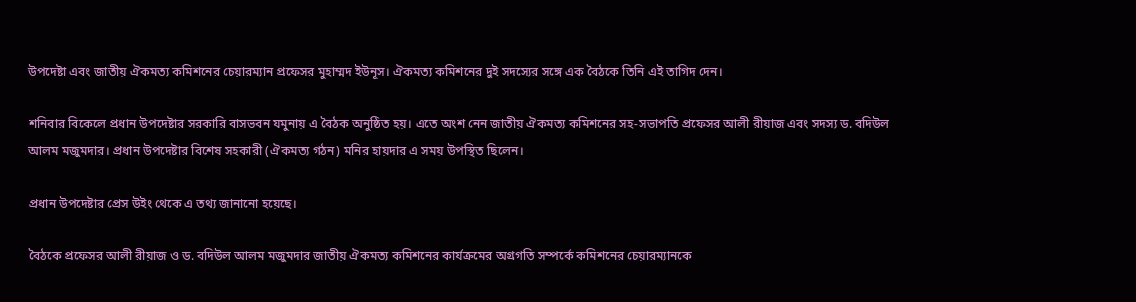উপদেষ্টা এবং জাতীয় ঐকমত্য কমিশনের চেয়ারম্যান প্রফেসর মুহাম্মদ ইউনূস। ঐকমত্য কমিশনের দুই সদস্যের সঙ্গে এক বৈঠকে তিনি এই তাগিদ দেন।

শনিবার বিকেলে প্রধান উপদেষ্টার সরকারি বাসভবন যমুনায় এ বৈঠক অনুষ্ঠিত হয়। এতে অংশ নেন জাতীয় ঐকমত্য কমিশনের সহ-সভাপতি প্রফেসর আলী রীয়াজ এবং সদস্য ড. বদিউল আলম মজুমদার। প্রধান উপদেষ্টার বিশেষ সহকারী (ঐকমত্য গঠন) মনির হায়দার এ সময় উপস্থিত ছিলেন।

প্রধান উপদেষ্টার প্রেস উইং থেকে এ তথ্য জানানো হয়েছে।

বৈঠকে প্রফেসর আলী রীয়াজ ও ড. বদিউল আলম মজুমদার জাতীয় ঐকমত্য কমিশনের কার্যক্রমের অগ্রগতি সম্পর্কে কমিশনের চেয়ারম্যানকে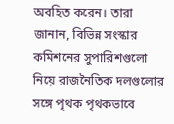অবহিত করেন। তারা জানান, বিভিন্ন সংস্কার কমিশনের সুপারিশগুলো নিয়ে রাজনৈতিক দলগুলোর সঙ্গে পৃথক পৃথকভাবে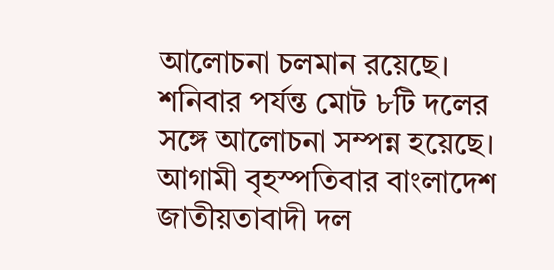আলোচনা চলমান রয়েছে। শনিবার পর্যন্ত মোট ৮টি দলের সঙ্গে আলোচনা সম্পন্ন হয়েছে। আগামী বৃহস্পতিবার বাংলাদেশ জাতীয়তাবাদী দল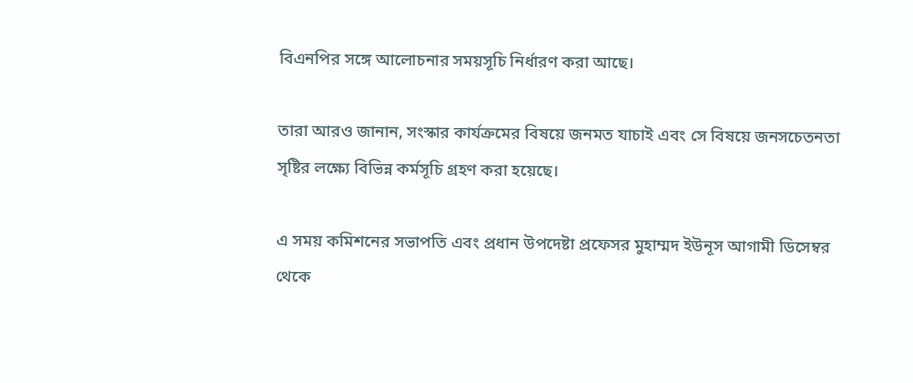বিএনপির সঙ্গে আলোচনার সময়সূচি নির্ধারণ করা আছে।

তারা আরও জানান, সংস্কার কার্যক্রমের বিষয়ে জনমত যাচাই এবং সে বিষয়ে জনসচেতনতা সৃষ্টির লক্ষ্যে বিভিন্ন কর্মসূচি গ্রহণ করা হয়েছে।

এ সময় কমিশনের সভাপতি এবং প্রধান উপদেষ্টা প্রফেসর মুহাম্মদ ইউনূস আগামী ডিসেম্বর থেকে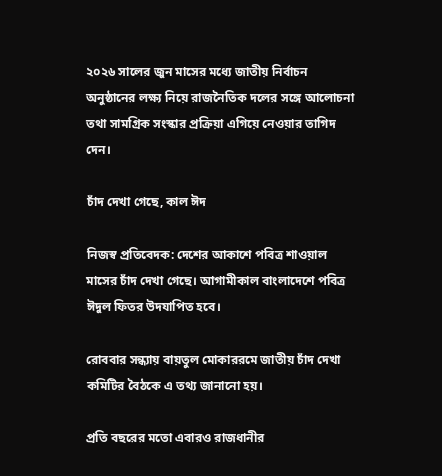২০২৬ সালের জুন মাসের মধ্যে জাতীয় নির্বাচন অনুষ্ঠানের লক্ষ্য নিয়ে রাজনৈতিক দলের সঙ্গে আলোচনা তথা সামগ্রিক সংস্কার প্রক্রিয়া এগিয়ে নেওয়ার তাগিদ দেন।

চাঁদ দেখা গেছে, কাল ঈদ

নিজস্ব প্রতিবেদক: দেশের আকাশে পবিত্র শাওয়াল মাসের চাঁদ দেখা গেছে। আগামীকাল বাংলাদেশে পবিত্র ঈদুল ফিতর উদযাপিত হবে।

রোববার সন্ধ্যায় বায়তুল মোকাররমে জাতীয় চাঁদ দেখা কমিটির বৈঠকে এ তথ্য জানানো হয়।

প্রতি বছরের মতো এবারও রাজধানীর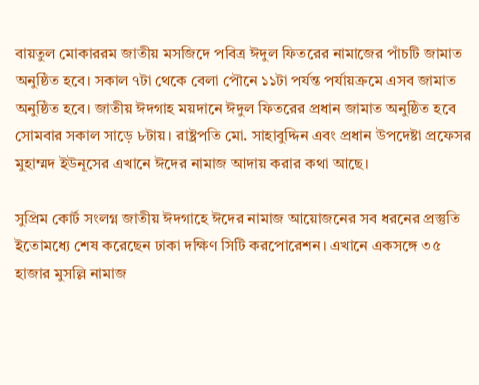বায়তুল মোকাররম জাতীয় মসজিদে পবিত্র ঈদুল ফিতরের নামাজের পাঁচটি জামাত অনুষ্ঠিত হবে। সকাল ৭টা থেকে বেলা পৌনে ১১টা পর্যন্ত পর্যায়ক্রমে এসব জামাত অনুষ্ঠিত হবে। জাতীয় ঈদগাহ ময়দানে ঈদুল ফিতরের প্রধান জামাত অনুষ্ঠিত হবে সোমবার সকাল সাড়ে ৮টায়। রাষ্ট্রপতি মো. সাহাবুদ্দিন এবং প্রধান উপদেষ্টা প্রফেসর মুহাম্মদ ইউনূসের এখানে ঈদের নামাজ আদায় করার কথা আছে।

সুপ্রিম কোর্ট সংলগ্ন জাতীয় ঈদগাহে ঈদের নামাজ আয়োজনের সব ধরনের প্রস্তুতি ইতোমধ্যে শেষ করেছেন ঢাকা দক্ষিণ সিটি করপোরেশন। এখানে একসঙ্গে ৩৫ হাজার মুসল্লি নামাজ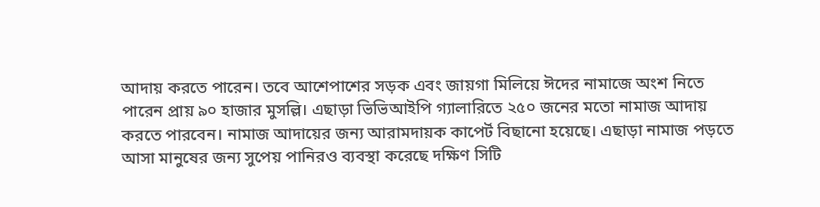আদায় করতে পারেন। তবে আশেপাশের সড়ক এবং জায়গা মিলিয়ে ঈদের নামাজে অংশ নিতে পারেন প্রায় ৯০ হাজার মুসল্লি। এছাড়া ভিভিআইপি গ্যালারিতে ২৫০ জনের মতো নামাজ আদায় করতে পারবেন। নামাজ আদায়ের জন্য আরামদায়ক কাপের্ট বিছানো হয়েছে। এছাড়া নামাজ পড়তে আসা মানুষের জন্য সুপেয় পানিরও ব্যবস্থা করেছে দক্ষিণ সিটি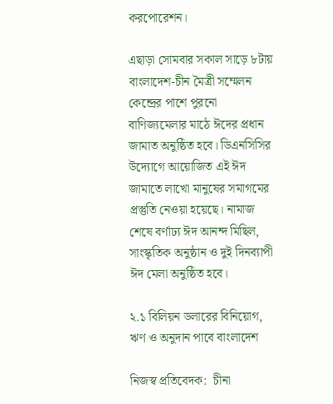করপোরেশন।

এছাড়া সোমবার সকাল সাড়ে ৮টায় বাংলাদেশ-চীন মৈত্রী সম্মেলন কেন্দ্রের পাশে পুরনো বাণিজ্যমেলার মাঠে ঈদের প্রধান জামাত অনুষ্ঠিত হবে। ডিএনসিসির উদ্যোগে আয়োজিত এই ঈদ জামাতে লাখো মানুষের সমাগমের প্রস্তুতি নেওয়া হয়েছে। নামাজ শেষে বর্ণাঢ্য ঈদ আনন্দ মিছিল, সাংস্কৃতিক অনুষ্ঠান ও দুই দিনব্যাপী ঈদ মেলা অনুষ্ঠিত হবে।

২.১ বিলিয়ন ডলারের বিনিয়োগ, ঋণ ও অনুদান পাবে বাংলাদেশ

নিজস্ব প্রতিবেদক:  চীনা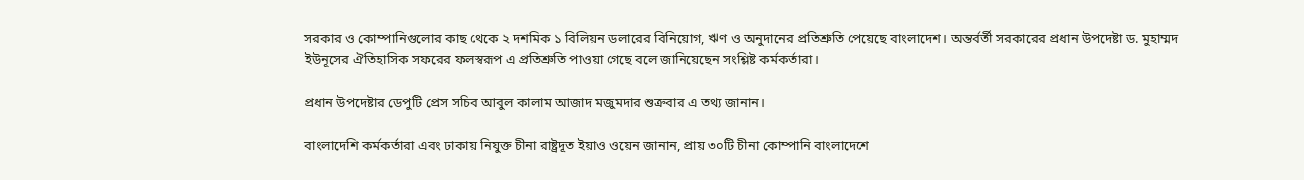সরকার ও কোম্পানিগুলোর কাছ থেকে ২ দশমিক ১ বিলিয়ন ডলারের বিনিয়োগ, ঋণ ও অনুদানের প্রতিশ্রুতি পেয়েছে বাংলাদেশ। অন্তর্বর্তী সরকারের প্রধান উপদেষ্টা ড. মুহাম্মদ ইউনূসের ঐতিহাসিক সফরের ফলস্বরূপ এ প্রতিশ্রুতি পাওয়া গেছে বলে জানিয়েছেন সংশ্লিষ্ট কর্মকর্তারা।

প্রধান উপদেষ্টার ডেপুটি প্রেস সচিব আবুল কালাম আজাদ মজুমদার শুক্রবার এ তথ্য জানান।

বাংলাদেশি কর্মকর্তারা এবং ঢাকায় নিযুক্ত চীনা রাষ্ট্রদূত ইয়াও ওয়েন জানান, প্রায় ৩০টি চীনা কোম্পানি বাংলাদেশে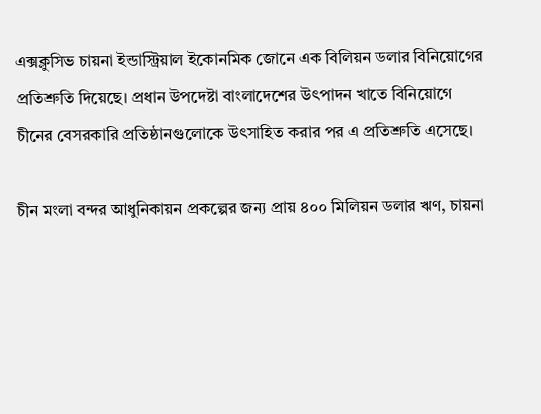এক্সক্লুসিভ চায়না ইন্ডাস্ট্রিয়াল ইকোনমিক জোনে এক বিলিয়ন ডলার বিনিয়োগের প্রতিশ্রুতি দিয়েছে। প্রধান উপদেষ্টা বাংলাদেশের উৎপাদন খাতে বিনিয়োগে চীনের বেসরকারি প্রতিষ্ঠানগুলোকে উৎসাহিত করার পর এ প্রতিশ্রুতি এসেছে।

চীন মংলা বন্দর আধুনিকায়ন প্রকল্পের জন্য প্রায় ৪০০ মিলিয়ন ডলার ঋণ, চায়না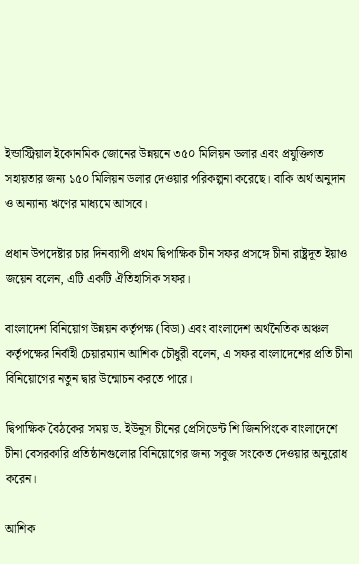ইন্ডাস্ট্রিয়াল ইকোনমিক জোনের উন্নয়নে ৩৫০ মিলিয়ন ডলার এবং প্রযুক্তিগত সহায়তার জন্য ১৫০ মিলিয়ন ডলার দেওয়ার পরিকল্পনা করেছে। বাকি অর্থ অনুদান ও অন্যান্য ঋণের মাধ্যমে আসবে।

প্রধান উপদেষ্টার চার দিনব্যাপী প্রথম দ্বিপাক্ষিক চীন সফর প্রসঙ্গে চীনা রাষ্ট্রদূত ইয়াও জয়েন বলেন, এটি একটি ঐতিহাসিক সফর।

বাংলাদেশ বিনিয়োগ উন্নয়ন কর্তৃপক্ষ (বিডা) এবং বাংলাদেশ অর্থনৈতিক অঞ্চল কর্তৃপক্ষের নির্বাহী চেয়ারম্যান আশিক চৌধুরী বলেন, এ সফর বাংলাদেশের প্রতি চীনা বিনিয়োগের নতুন দ্বার উন্মোচন করতে পারে।

দ্বিপাক্ষিক বৈঠকের সময় ড. ইউনূস চীনের প্রেসিডেন্ট শি জিনপিংকে বাংলাদেশে চীনা বেসরকারি প্রতিষ্ঠানগুলোর বিনিয়োগের জন্য সবুজ সংকেত দেওয়ার অনুরোধ করেন।

আশিক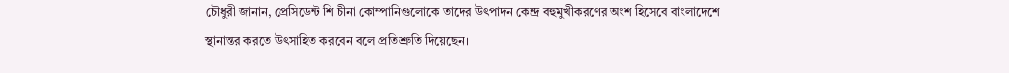চৌধুরী জানান, প্রেসিডেন্ট শি চীনা কোম্পানিগুলোকে তাদের উৎপাদন কেন্দ্র বহুমুখীকরণের অংশ হিসেবে বাংলাদেশে স্থানান্তর করতে উৎসাহিত করবেন বলে প্রতিশ্রুতি দিয়েছেন।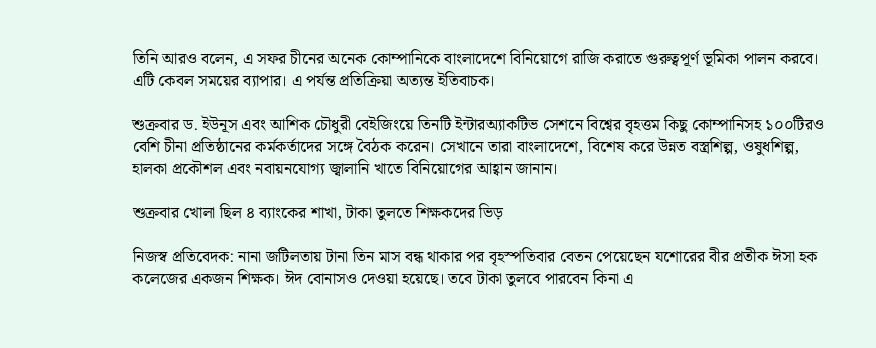তিনি আরও বলেন, এ সফর চীনের অনেক কোম্পানিকে বাংলাদেশে বিনিয়োগে রাজি করাতে গুরুত্বপূর্ণ ভূমিকা পালন করবে। এটি কেবল সময়ের ব্যাপার। এ পর্যন্ত প্রতিক্রিয়া অত্যন্ত ইতিবাচক।

শুক্রবার ড. ইউনূস এবং আশিক চৌধুরী বেইজিংয়ে তিনটি ইন্টারঅ্যাকটিভ সেশনে বিশ্বের বৃহত্তম কিছু কোম্পানিসহ ১০০টিরও বেশি চীনা প্রতিষ্ঠানের কর্মকর্তাদের সঙ্গে বৈঠক করেন। সেখানে তারা বাংলাদেশে, বিশেষ করে উন্নত বস্ত্রশিল্প, ওষুধশিল্প, হালকা প্রকৌশল এবং নবায়নযোগ্য জ্বালানি খাতে বিনিয়োগের আহ্বান জানান।

শুক্রবার খোলা ছিল ৪ ব্যাংকের শাখা, টাকা তুলতে শিক্ষকদের ভিড়

নিজস্ব প্রতিবেদক: নানা জটিলতায় টানা তিন মাস বন্ধ থাকার পর বৃহস্পতিবার বেতন পেয়েছেন যশোরের বীর প্রতীক ঈসা হক কলেজের একজন শিক্ষক। ঈদ বোনাসও দেওয়া হয়েছে। তবে টাকা তুলবে পারবেন কিনা এ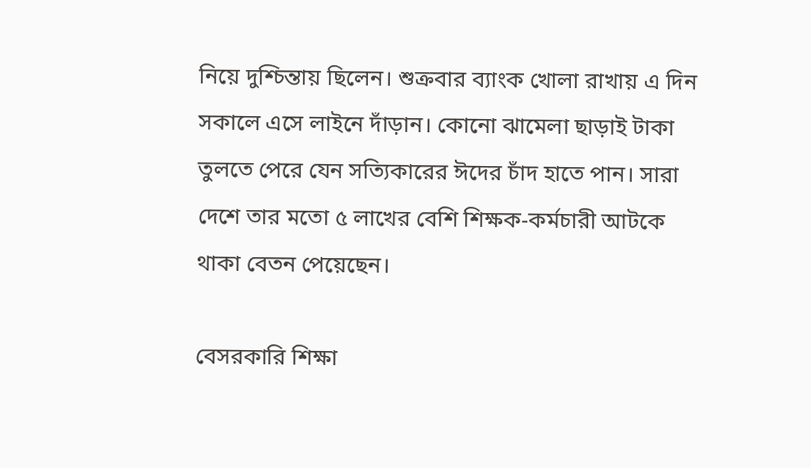নিয়ে দুশ্চিন্তায় ছিলেন। শুক্রবার ব্যাংক খোলা রাখায় এ দিন সকালে এসে লাইনে দাঁড়ান। কোনো ঝামেলা ছাড়াই টাকা তুলতে পেরে যেন সত্যিকারের ঈদের চাঁদ হাতে পান। সারা দেশে তার মতো ৫ লাখের বেশি শিক্ষক-কর্মচারী আটকে থাকা বেতন পেয়েছেন।

বেসরকারি শিক্ষা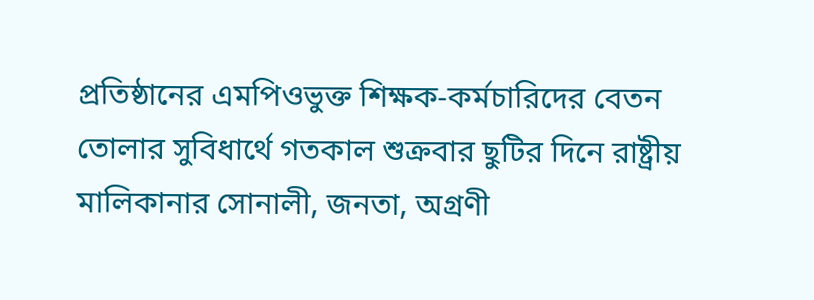প্রতিষ্ঠানের এমপিওভুক্ত শিক্ষক-কর্মচারিদের বেতন তোলার সুবিধার্থে গতকাল শুক্রবার ছুটির দিনে রাষ্ট্রীয় মালিকানার সোনালী, জনতা, অগ্রণী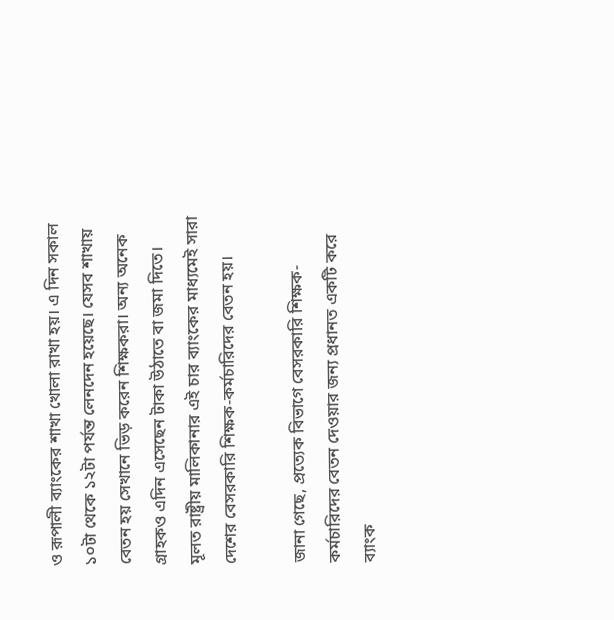ও রূপালী ব্যাংকের শাখা খোলা রাখা হয়। এ দিন সকাল ১০টা থেকে ১২টা পর্যন্ত লেনদেন হয়েছে। যেসব শাখায় বেতন হয় সেখানে ভিড় করেন শিক্ষকরা। অন্য অনেক গ্রাহকও এদিন এসেছেন টাকা উঠাতে বা জমা দিতে। মূলত রাষ্ট্রীয় মালিকানার এই চার ব্যাংকের মাধ্যমেই সারা দেশের বেসরকারি শিক্ষক-কর্মচারিদের বেতন হয়।

জানা গেছে, প্রত্যেক বিভাগে বেসরকারি শিক্ষক-কর্মচারিদের বেতন দেওয়ার জন্য প্রধানত একটি করে ব্যাংক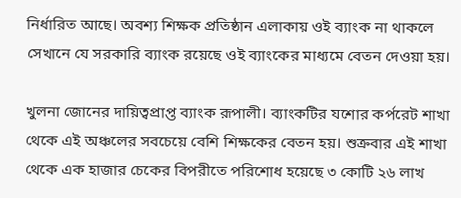নির্ধারিত আছে। অবশ্য শিক্ষক প্রতিষ্ঠান এলাকায় ওই ব্যাংক না থাকলে সেখানে যে সরকারি ব্যাংক রয়েছে ওই ব্যাংকের মাধ্যমে বেতন দেওয়া হয়।

খুলনা জোনের দায়িত্বপ্রাপ্ত ব্যাংক রূপালী। ব্যাংকটির যশোর কর্পরেট শাখা থেকে এই অঞ্চলের সবচেয়ে বেশি শিক্ষকের বেতন হয়। শুক্রবার এই শাখা থেকে এক হাজার চেকের বিপরীতে পরিশোধ হয়েছে ৩ কোটি ২৬ লাখ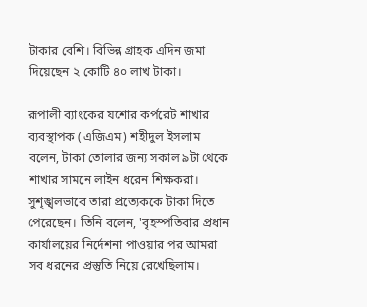টাকার বেশি। বিভিন্ন গ্রাহক এদিন জমা দিয়েছেন ২ কোটি ৪০ লাখ টাকা।

রূপালী ব্যাংকের যশোর কর্পরেট শাখার ব্যবস্থাপক (এজিএম) শহীদুল ইসলাম বলেন, টাকা তোলার জন্য সকাল ৯টা থেকে শাখার সামনে লাইন ধরেন শিক্ষকরা। সুশৃঙ্খলভাবে তারা প্রত্যেককে টাকা দিতে পেরেছেন। তিনি বলেন, 'বৃহস্পতিবার প্রধান কার্যালয়ের নির্দেশনা পাওয়ার পর আমরা সব ধরনের প্রস্তুতি নিয়ে রেখেছিলাম।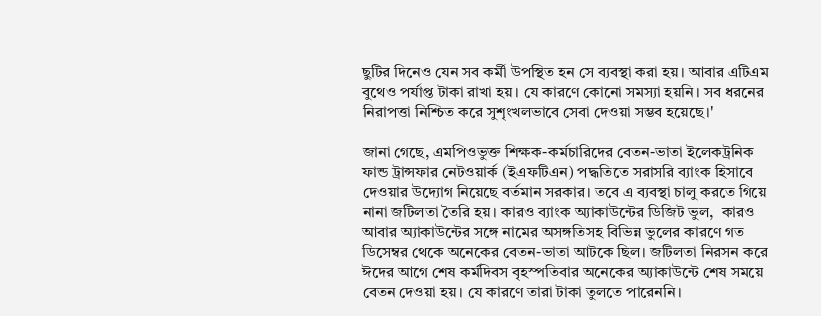ছুটির দিনেও যেন সব কর্মী উপস্থিত হন সে ব্যবস্থা করা হয়। আবার এটিএম বুথেও পর্যাপ্ত টাকা রাখা হয়। যে কারণে কোনো সমস্যা হয়নি। সব ধরনের নিরাপত্তা নিশ্চিত করে সুশৃংখলভাবে সেবা দেওয়া সম্ভব হয়েছে।'

জানা গেছে, এমপিওভুক্ত শিক্ষক-কর্মচারিদের বেতন-ভাতা ইলেকট্রনিক ফান্ড ট্রান্সফার নেটওয়ার্ক (ইএফটিএন) পদ্ধতিতে সরাসরি ব্যাংক হিসাবে দেওয়ার উদ্যোগ নিয়েছে বর্তমান সরকার। তবে এ ব্যবস্থা চালু করতে গিয়ে নানা জটিলতা তৈরি হয়। কারও ব্যাংক অ্যাকাউন্টের ডিজিট ভুল,  কারও আবার অ্যাকাউন্টের সঙ্গে নামের অসঙ্গতিসহ বিভিন্ন ভুলের কারণে গত ডিসেম্বর থেকে অনেকের বেতন-ভাতা আটকে ছিল। জটিলতা নিরসন করে ঈদের আগে শেষ কর্মদিবস বৃহস্পতিবার অনেকের অ্যাকাউন্টে শেষ সময়ে বেতন দেওয়া হয়। যে কারণে তারা টাকা তুলতে পারেননি।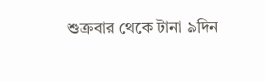শুক্রবার থেকে টানা ৯দিন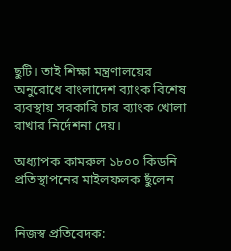ছুটি। তাই শিক্ষা মন্ত্রণালয়ের অনুরোধে বাংলাদেশ ব্যাংক বিশেষ ব্যবস্থায় সরকারি চার ব্যাংক খোলা রাখার নির্দেশনা দেয়।

অধ্যাপক কামরুল ১৮০০ কিডনি প্রতিস্থাপনের মাইলফলক ছুঁলেন


নিজস্ব প্রতিবেদক: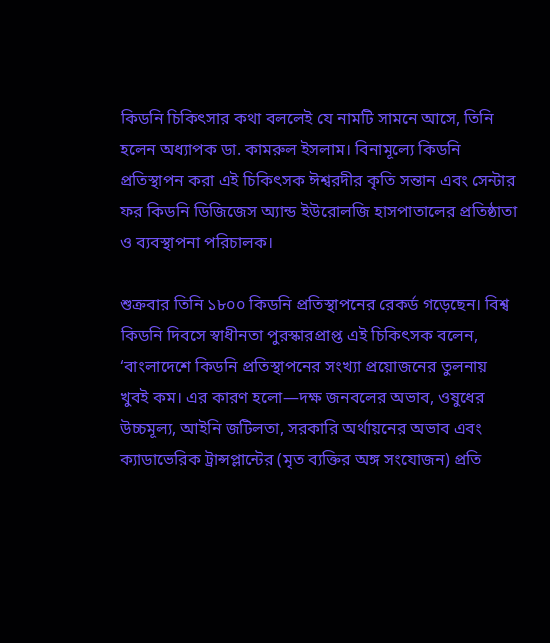কিডনি চিকিৎসার কথা বললেই যে নামটি সামনে আসে, তিনি হলেন অধ্যাপক ডা. কামরুল ইসলাম। বিনামূল্যে কিডনি প্রতিস্থাপন করা এই চিকিৎসক ঈশ্বরদীর কৃতি সন্তান এবং সেন্টার ফর কিডনি ডিজিজেস অ্যান্ড ইউরোলজি হাসপাতালের প্রতিষ্ঠাতা ও ব্যবস্থাপনা পরিচালক।

শুক্রবার তিনি ১৮০০ কিডনি প্রতিস্থাপনের রেকর্ড গড়েছেন। বিশ্ব কিডনি দিবসে স্বাধীনতা পুরস্কারপ্রাপ্ত এই চিকিৎসক বলেন, ‘বাংলাদেশে কিডনি প্রতিস্থাপনের সংখ্যা প্রয়োজনের তুলনায় খুবই কম। এর কারণ হলো—দক্ষ জনবলের অভাব, ওষুধের উচ্চমূল্য, আইনি জটিলতা, সরকারি অর্থায়নের অভাব এবং ক্যাডাভেরিক ট্রান্সপ্লান্টের (মৃত ব্যক্তির অঙ্গ সংযোজন) প্রতি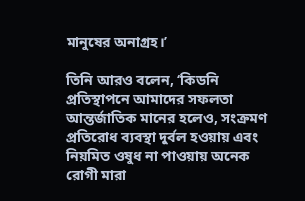মানুষের অনাগ্রহ।’

তিনি আরও বলেন, ‘কিডনি প্রতিস্থাপনে আমাদের সফলতা আন্তর্জাতিক মানের হলেও, সংক্রমণ প্রতিরোধ ব্যবস্থা দুর্বল হওয়ায় এবং নিয়মিত ওষুধ না পাওয়ায় অনেক রোগী মারা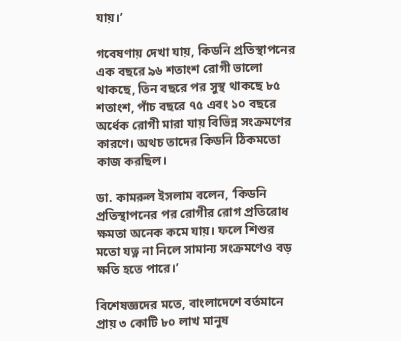যায়।’

গবেষণায় দেখা যায়, কিডনি প্রতিস্থাপনের এক বছরে ৯৬ শতাংশ রোগী ভালো থাকছে, তিন বছরে পর সুস্থ থাকছে ৮৫ শতাংশ, পাঁচ বছরে ৭৫ এবং ১০ বছরে অর্ধেক রোগী মারা যায় বিভিন্ন সংক্রমণের কারণে। অথচ তাদের কিডনি ঠিকমতো কাজ করছিল।

ডা. কামরুল ইসলাম বলেন, ‘কিডনি প্রতিস্থাপনের পর রোগীর রোগ প্রতিরোধ ক্ষমতা অনেক কমে যায়। ফলে শিশুর মতো যত্ন না নিলে সামান্য সংক্রমণেও বড় ক্ষতি হতে পারে।’

বিশেষজ্ঞদের মতে, বাংলাদেশে বর্তমানে প্রায় ৩ কোটি ৮০ লাখ মানুষ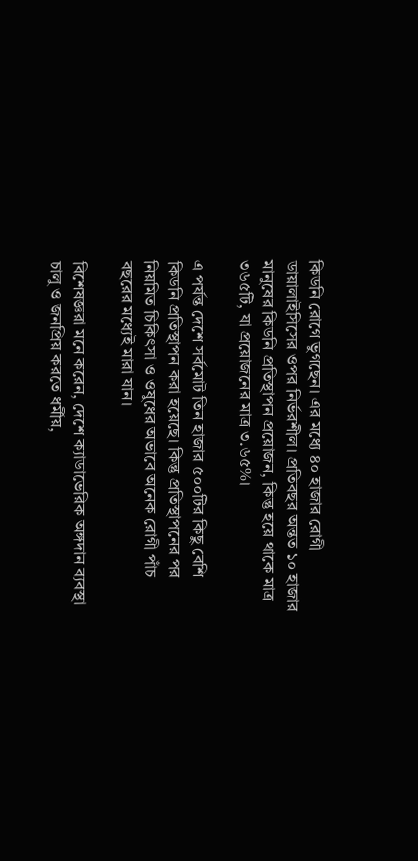কিডনি রোগে ভুগছেন। এর মধ্যে ৪০ হাজার রোগী ডায়ালাইসিসের ওপর নির্ভরশীল। প্রতিবছর অন্তত ১০ হাজার মানুষের কিডনি প্রতিস্থাপন প্রয়োজন, কিন্তু হয়ে থাকে মাত্র ৩৬৫টি, যা প্রয়োজনের মাত্র ৩.৬৫%।

এ পর্যন্ত দেশে সর্বমোট তিন হাজার ৫০০টির কিছু বেশি কিডনি প্রতিস্থাপন করা হয়েছে। কিন্তু প্রতিস্থাপনের পর নিয়মিত চিকিৎসা ও ওষুধের অভাবে অনেক রোগী পাঁচ বছরের মধ্যেই মারা যান।

বিশেষজ্ঞরা মনে করেন, দেশে ক্যাডাভেরিক অঙ্গদান ব্যবস্থা চালু ও জনপ্রিয় করতে ধর্মীয়,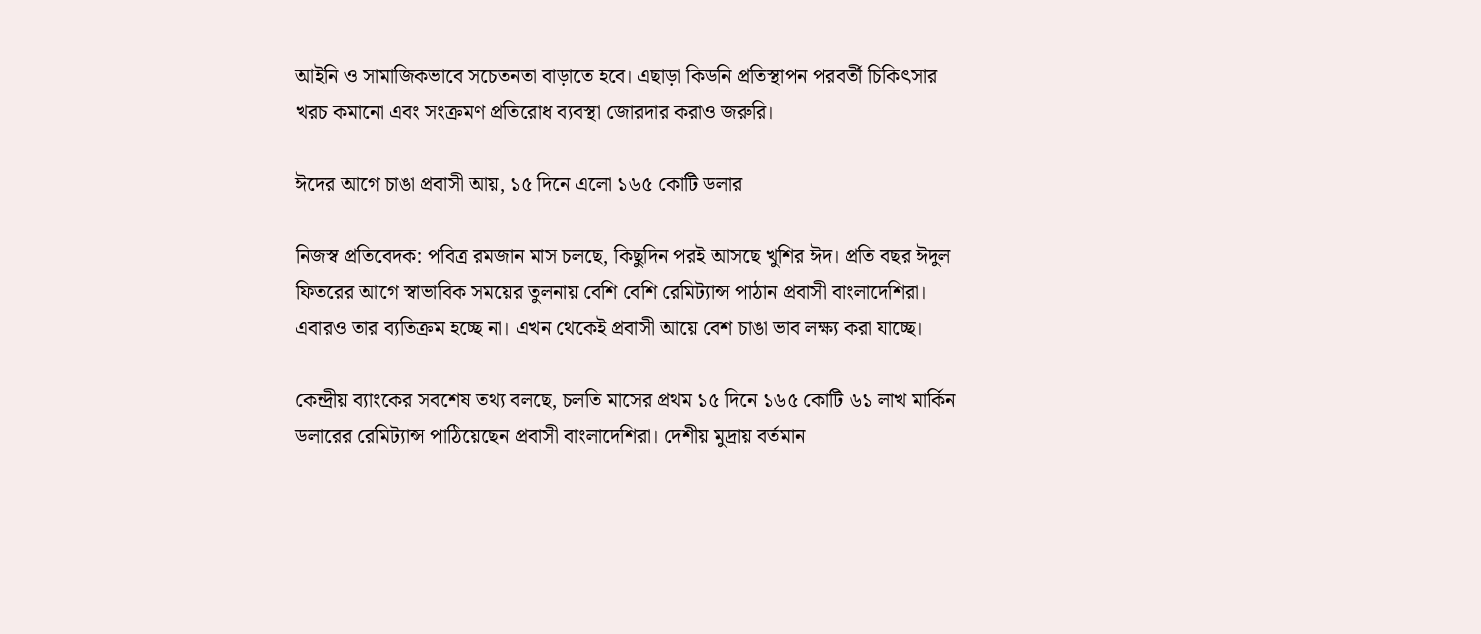আইনি ও সামাজিকভাবে সচেতনতা বাড়াতে হবে। এছাড়া কিডনি প্রতিস্থাপন পরবর্তী চিকিৎসার খরচ কমানো এবং সংক্রমণ প্রতিরোধ ব্যবস্থা জোরদার করাও জরুরি।

ঈদের আগে চাঙা প্রবাসী আয়, ১৫ দিনে এলো ১৬৫ কোটি ডলার

নিজস্ব প্রতিবেদক: পবিত্র রমজান মাস চলছে, কিছুদিন পরই আসছে খুশির ঈদ। প্রতি বছর ঈদুল ফিতরের আগে স্বাভাবিক সময়ের তুলনায় বেশি বেশি রে‌মিট্যান্স পাঠান প্রবাসী বাংলাদেশিরা। এবারও তার ব্যতিক্রম হচ্ছে না। এখন থেকেই প্রবাসী আয়ে বেশ চাঙা ভাব লক্ষ্য করা যা‌চ্ছে।

কেন্দ্রীয় ব্যাং‌কের সবশেষ তথ্য বলছে, চলতি মাসের প্রথম ১৫ দিনে ১৬৫ কো‌টি ৬১ লাখ মার্কিন ডলারের রেমিট্যান্স পাঠিয়েছেন প্রবাসী বাংলা‌দেশিরা। দেশীয় মুদ্রায় বর্তমান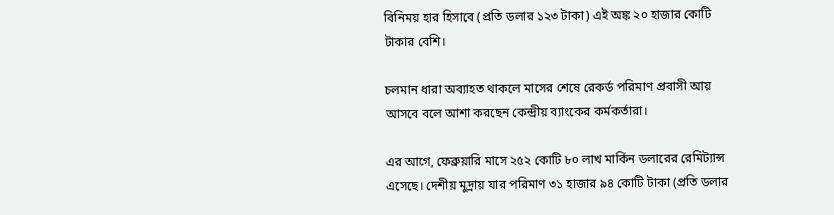বিনিময় হার হিসাবে (প্রতি ডলার ১২৩ টাকা) এই অঙ্ক ২০ হাজার কোটি টাকার বেশি।

চলমান ধারা অব্যাহত থাকলে মাসের শেষে রেকর্ড পরিমাণ প্রবাসী আয় আসবে বলে আশা করছেন কেন্দ্রীয় ব্যাংকের কর্মকর্তারা।

এর আগে, ফেব্রুয়ারি মাসে ২৫২ কোটি ৮০ লাখ মার্কিন ডলারের রেমিট্যান্স এসেছে। দেশীয় মুদ্রায় যার পরিমাণ ৩১ হাজার ৯৪ কোটি টাকা (প্রতি ডলার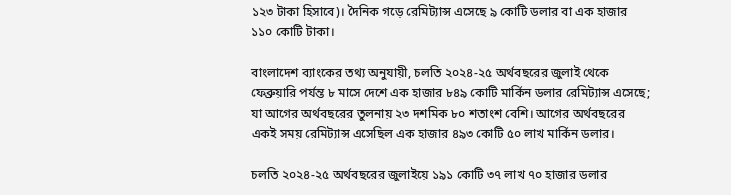১২৩ টাকা হিসাবে)। দৈনিক গড়ে রেমিট্যান্স এসেছে ৯ কো‌টি ডলার বা এক হাজার ১১০ কো‌টি টাকা।

বাংলাদেশ ব্যাংকের তথ্য অনুযায়ী, চলতি ২০২৪-২৫ অর্থবছরের জুলাই থেকে ফেব্রুয়া‌রি পর্যন্ত ৮ মাসে দেশে এক হাজার ৮৪৯ কোটি মার্কিন ডলার রেমিট্যান্স এসেছে; যা আগের অর্থবছরের তুলনায় ২৩ দশমিক ৮০ শতাংশ বেশি। আগের অর্থবছরের একই সময় রেমিট্যান্স এসেছিল এক হাজার ৪৯৩ কোটি ৫০ লাখ মার্কিন ডলার।

চলতি ২০২৪-২৫ অর্থবছরের জুলাইয়ে ১৯১ কোটি ৩৭ লাখ ৭০ হাজার ডলার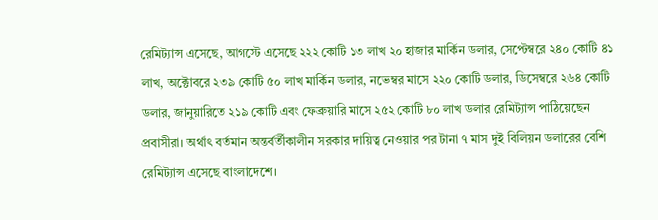রেমিট্যান্স এসেছে, আগস্টে এসেছে ২২২ কোটি ১৩ লাখ ২০ হাজার মার্কিন ডলার, সেপ্টেম্বরে ২৪০ কোটি ৪১ লাখ, অক্টোবরে ২৩৯ কোটি ৫০ লাখ মার্কিন ডলার, নভেম্বর মাসে ২২০ কোটি ডলার, ডিসেম্বরে ২৬৪ কোটি ডলার, জানুয়া‌রি‌তে ২১৯ কোটি এবং ফেব্রুয়ারি মাসে ২৫২ কোটি ৮০ লাখ ডলার রেমিট্যান্স পা‌ঠি‌য়েছেন প্রবাসীরা। অর্থাৎ বর্তমান অন্তর্বর্তীকালীন সরকার দা‌য়িত্ব নেওয়ার পর টানা ৭ মাস দুই বিলিয়ন ডলারের বেশি রেমিট্যান্স এসে‌ছে বাংলাদেশে।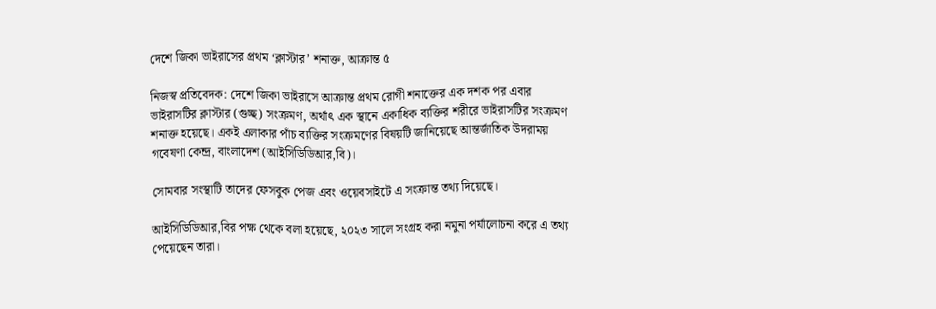দেশে জিকা ভাইরাসের প্রথম ‘ক্লাস্টার’ শনাক্ত, আক্রান্ত ৫

নিজস্ব প্রতিবেদক: দেশে জিকা ভাইরাসে আক্রান্ত প্রথম রোগী শনাক্তের এক দশক পর এবার ভাইরাসটির ক্লাস্টার (গুচ্ছ) সংক্রমণ, অর্থাৎ এক স্থানে একাধিক ব্যক্তির শরীরে ভাইরাসটির সংক্রমণ শনাক্ত হয়েছে। একই এলাকার পাঁচ ব্যক্তির সংক্রমণের বিষয়টি জানিয়েছে আন্তর্জাতিক উদরাময় গবেষণা কেন্দ্র, বাংলাদেশ (আইসিডিডিআর,বি)।

সোমবার সংস্থাটি তাদের ফেসবুক পেজ এবং ওয়েবসাইটে এ সংক্রান্ত তথ্য দিয়েছে।

আইসিডিডিআর,বির পক্ষ থেকে বলা হয়েছে, ২০২৩ সালে সংগ্রহ করা নমুনা পর্যালোচনা করে এ তথ্য পেয়েছেন তারা।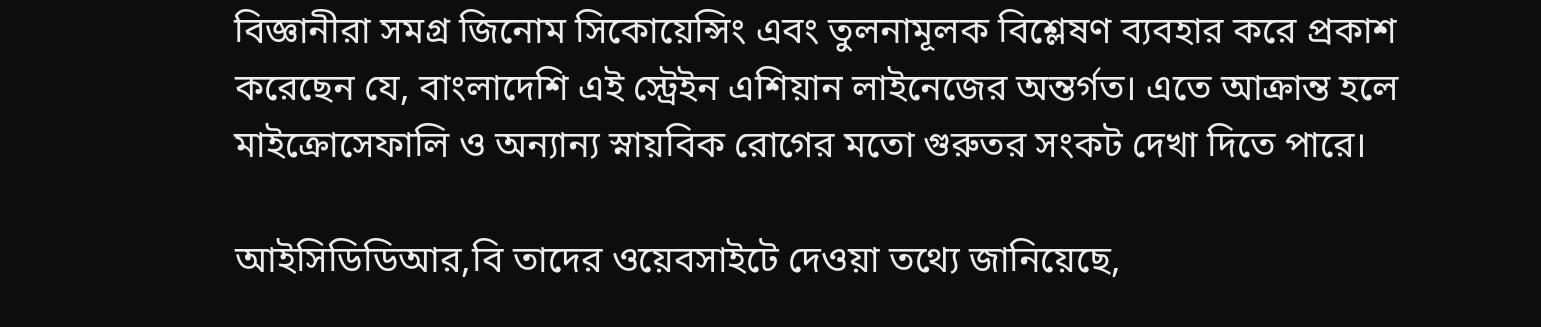বিজ্ঞানীরা সমগ্র জিনোম সিকোয়েন্সিং এবং তুলনামূলক বিশ্লেষণ ব্যবহার করে প্রকাশ করেছেন যে, বাংলাদেশি এই স্ট্রেইন এশিয়ান লাইনেজের অন্তর্গত। এতে আক্রান্ত হলে মাইক্রোসেফালি ও অন্যান্য স্নায়বিক রোগের মতো গুরুতর সংকট দেখা দিতে পারে।

আইসিডিডিআর,বি তাদের ওয়েবসাইটে দেওয়া তথ্যে জানিয়েছে,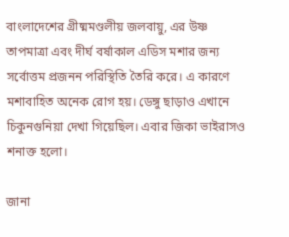বাংলাদেশের গ্রীষ্মমণ্ডলীয় জলবায়ু, এর উষ্ণ তাপমাত্রা এবং দীর্ঘ বর্ষাকাল এডিস মশার জন্য সর্বোত্তম প্রজনন পরিস্থিতি তৈরি করে। এ কারণে মশাবাহিত অনেক রোগ হয়। ডেঙ্গু ছাড়াও এখানে চিকুনগুনিয়া দেখা গিয়েছিল। এবার জিকা ভাইরাসও শনাক্ত হলো।

জানা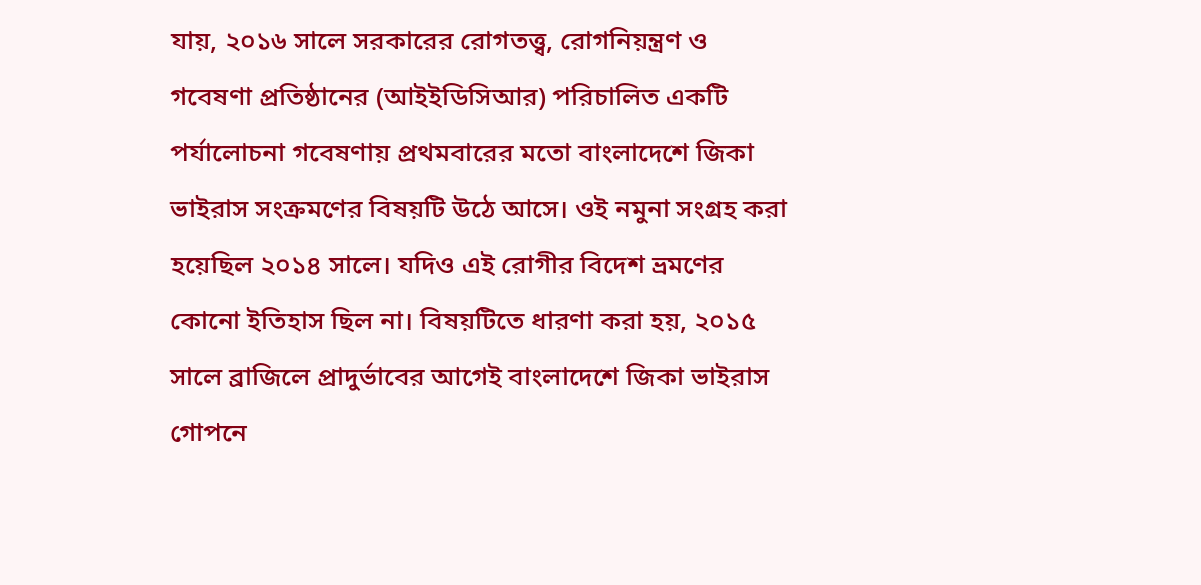যায়, ২০১৬ সালে সরকারের রোগতত্ত্ব, রোগনিয়ন্ত্রণ ও গবেষণা প্রতিষ্ঠানের (আইইডিসিআর) পরিচালিত একটি পর্যালোচনা গবেষণায় প্রথমবারের মতো বাংলাদেশে জিকা ভাইরাস সংক্রমণের বিষয়টি উঠে আসে। ওই নমুনা সংগ্রহ করা হয়েছিল ২০১৪ সালে। যদিও এই রোগীর বিদেশ ভ্রমণের কোনো ইতিহাস ছিল না। বিষয়টিতে ধারণা করা হয়, ২০১৫ সালে ব্রাজিলে প্রাদুর্ভাবের আগেই বাংলাদেশে জিকা ভাইরাস গোপনে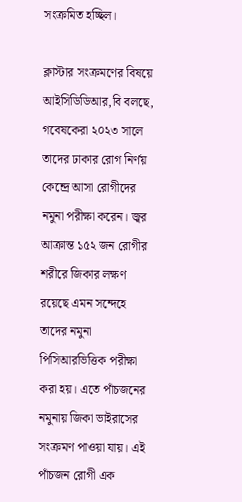সংক্রমিত হচ্ছিল।

ক্লাস্টার সংক্রমণের বিষয়ে আইসিডিডিআর,বি বলছে, গবেষকেরা ২০২৩ সালে তাদের ঢাকার রোগ নির্ণয় কেন্দ্রে আসা রোগীদের নমুনা পরীক্ষা করেন। জ্বর আক্রান্ত ১৫২ জন রোগীর শরীরে জিকার লক্ষণ রয়েছে এমন সন্দেহে তাদের নমুনা পিসিআরভিত্তিক পরীক্ষা করা হয়। এতে পাঁচজনের নমুনায় জিকা ভাইরাসের সংক্রমণ পাওয়া যায়। এই পাঁচজন রোগী এক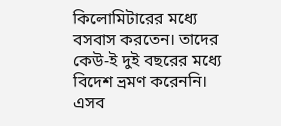কিলোমিটারের মধ্যে বসবাস করতেন। তাদের কেউ-ই দুই বছরের মধ্যে বিদেশ ভ্রমণ করেননি। এসব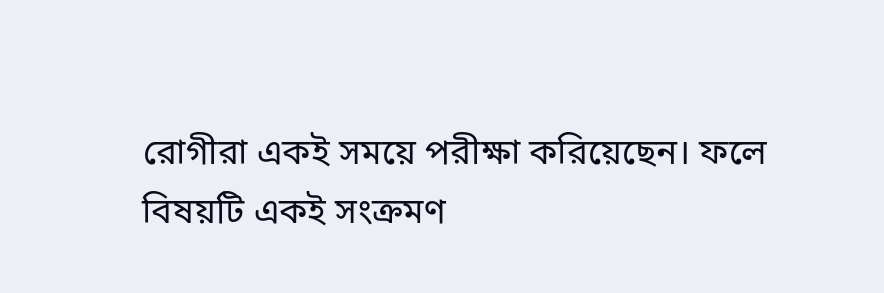রোগীরা একই সময়ে পরীক্ষা করিয়েছেন। ফলে বিষয়টি একই সংক্রমণ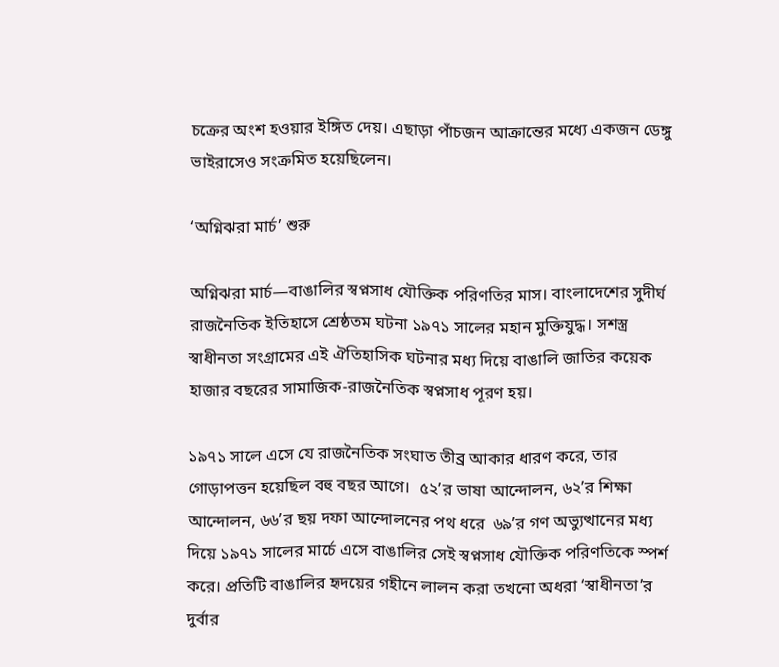চক্রের অংশ হওয়ার ইঙ্গিত দেয়। এছাড়া পাঁচজন আক্রান্তের মধ্যে একজন ডেঙ্গু ভাইরাসেও সংক্রমিত হয়েছিলেন।

‘অগ্নিঝরা মার্চ’ শুরু

অগ্নিঝরা মার্চ—বাঙালির স্বপ্নসাধ যৌক্তিক পরিণতির মাস। বাংলাদেশের সুদীর্ঘ রাজনৈতিক ইতিহাসে শ্রেষ্ঠতম ঘটনা ১৯৭১ সালের মহান মুক্তিযুদ্ধ। সশস্ত্র স্বাধীনতা সংগ্রামের এই ঐতিহাসিক ঘটনার মধ্য দিয়ে বাঙালি জাতির কয়েক হাজার বছরের সামাজিক-রাজনৈতিক স্বপ্নসাধ পূরণ হয়।

১৯৭১ সালে এসে যে রাজনৈতিক সংঘাত তীব্র আকার ধারণ করে, তার গোড়াপত্তন হয়েছিল বহু বছর আগে।  ৫২’র ভাষা আন্দোলন, ৬২’র শিক্ষা আন্দোলন, ৬৬’র ছয় দফা আন্দোলনের পথ ধরে  ৬৯’র গণ অভ্যুত্থানের মধ্য দিয়ে ১৯৭১ সালের মার্চে এসে বাঙালির সেই স্বপ্নসাধ যৌক্তিক পরিণতিকে স্পর্শ করে। প্রতিটি বাঙালির হৃদয়ের গহীনে লালন করা তখনো অধরা ‘স্বাধীনতা’র দুর্বার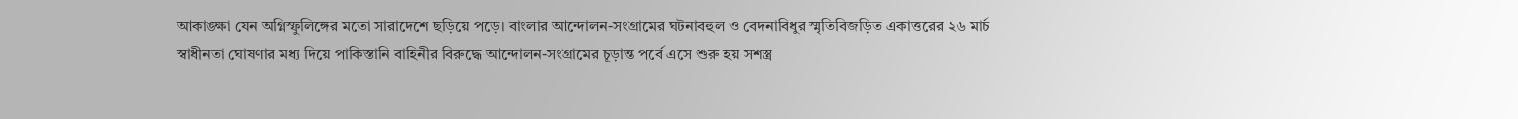আকাঙ্ক্ষা যেন অগ্নিস্ফুলিঙ্গের মতো সারাদেশে ছড়িয়ে পড়ে। বাংলার আন্দোলন-সংগ্রামের ঘটনাবহুল ও বেদনাবিধুর স্মৃতিবিজড়িত একাত্তরের ২৬ মার্চ স্বাধীনতা ঘোষণার মধ্য দিয়ে পাকিস্তানি বাহিনীর বিরুদ্ধে আন্দোলন-সংগ্রামের চূড়ান্ত পর্বে এসে শুরু হয় সশস্ত্র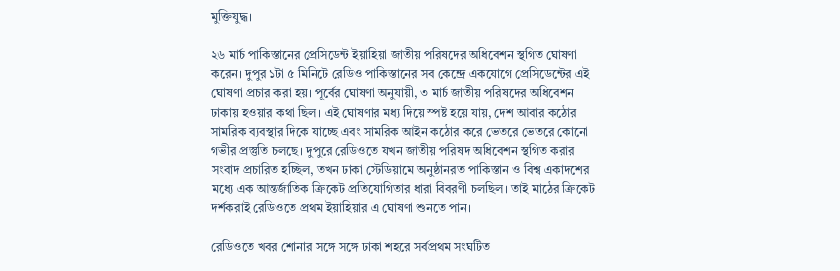মুক্তিযুদ্ধ।

২৬ মার্চ পাকিস্তানের প্রেসিডেন্ট ইয়াহিয়া জাতীয় পরিষদের অধিবেশন স্থগিত ঘোষণা করেন। দুপুর ১টা ৫ মিনিটে রেডিও পাকিস্তানের সব কেন্দ্রে একযোগে প্রেসিডেন্টের এই ঘোষণা প্রচার করা হয়। পূর্বের ঘোষণা অনুযায়ী, ৩ মার্চ জাতীয় পরিষদের অধিবেশন ঢাকায় হওয়ার কথা ছিল। এই ঘোষণার মধ্য দিয়ে স্পষ্ট হয়ে যায়, দেশ আবার কঠোর সামরিক ব্যবস্থার দিকে যাচ্ছে এবং সামরিক আইন কঠোর করে ভেতরে ভেতরে কোনো গভীর প্রস্তুতি চলছে। দুপুরে রেডিওতে যখন জাতীয় পরিষদ অধিবেশন স্থগিত করার সংবাদ প্রচারিত হচ্ছিল, তখন ঢাকা স্টেডিয়ামে অনুষ্ঠানরত পাকিস্তান ও বিশ্ব একাদশের মধ্যে এক আন্তর্জাতিক ক্রিকেট প্রতিযোগিতার ধারা বিবরণী চলছিল। তাই মাঠের ক্রিকেট দর্শকরাই রেডিওতে প্রথম ইয়াহিয়ার এ ঘোষণা শুনতে পান।

রেডিওতে খবর শোনার সঙ্গে সঙ্গে ঢাকা শহরে সর্বপ্রথম সংঘটিত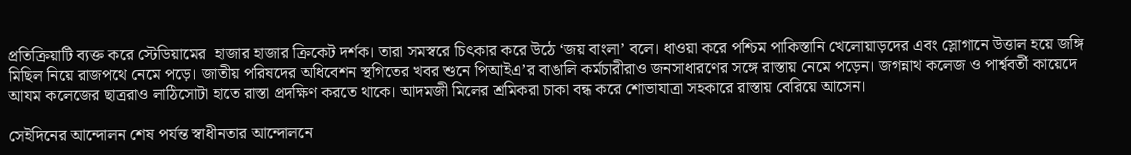প্রতিক্রিয়াটি ব্যক্ত করে স্টেডিয়ামের  হাজার হাজার ক্রিকেট দর্শক। তারা সমস্বরে চিৎকার করে উঠে ‘জয় বাংলা’ বলে। ধাওয়া করে পশ্চিম পাকিস্তানি খেলোয়াড়দের এবং স্লোগানে উত্তাল হয়ে জঙ্গি মিছিল নিয়ে রাজপথে নেমে পড়ে। জাতীয় পরিষদের অধিবেশন স্থগিতের খবর শুনে পিআইএ’র বাঙালি কর্মচারীরাও জনসাধারণের সঙ্গে রাস্তায় নেমে পড়েন। জগন্নাথ কলেজ ও পার্শ্ববর্তী কায়েদে আযম কলেজের ছাত্ররাও লাঠিসোটা হাতে রাস্তা প্রদক্ষিণ করতে থাকে। আদমজী মিলের শ্রমিকরা চাকা বন্ধ করে শোভাযাত্রা সহকারে রাস্তায় বেরিয়ে আসেন।

সেইদিনের আন্দোলন শেষ পর্যন্ত স্বাধীনতার আন্দোলনে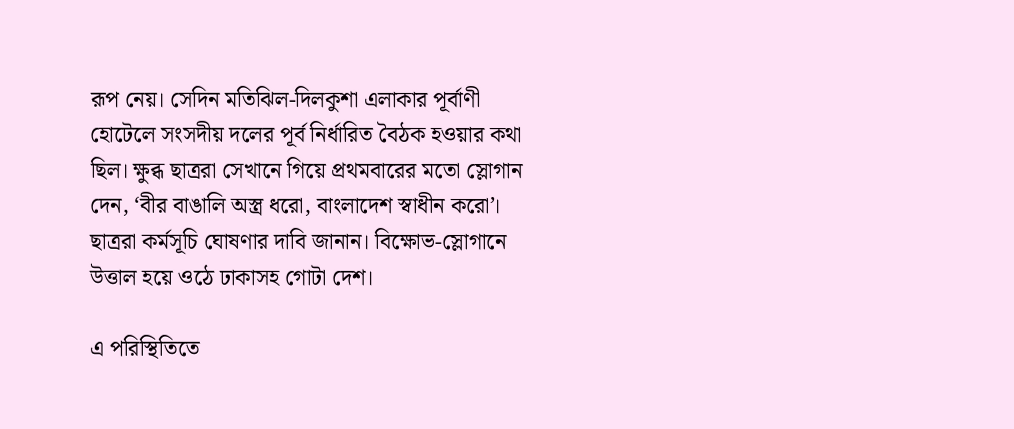রূপ নেয়। সেদিন মতিঝিল-দিলকুশা এলাকার পূর্বাণী হোটেলে সংসদীয় দলের পূর্ব নির্ধারিত বৈঠক হওয়ার কথা ছিল। ক্ষুব্ধ ছাত্ররা সেখানে গিয়ে প্রথমবারের মতো স্লোগান দেন, ‘বীর বাঙালি অস্ত্র ধরো, বাংলাদেশ স্বাধীন করো’। ছাত্ররা কর্মসূচি ঘোষণার দাবি জানান। বিক্ষোভ-স্লোগানে উত্তাল হয়ে ওঠে ঢাকাসহ গোটা দেশ।

এ পরিস্থিতিতে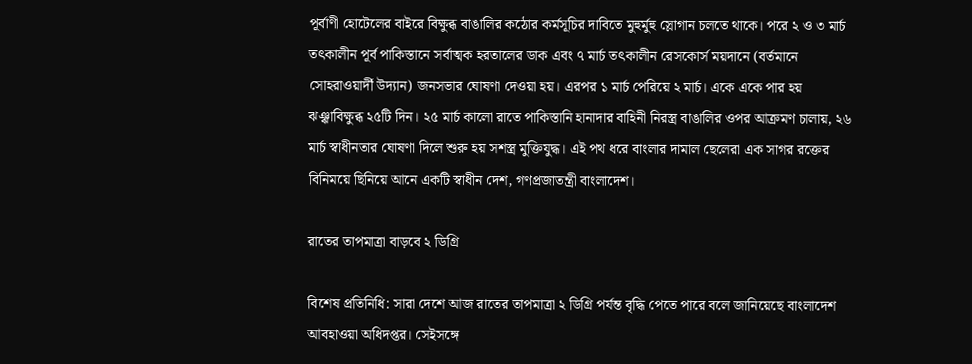পূর্বাণী হোটেলের বাইরে বিক্ষুব্ধ বাঙালির কঠোর কর্মসূচির দাবিতে মুহুর্মুহু স্লোগান চলতে থাকে। পরে ২ ও ৩ মার্চ তৎকালীন পূর্ব পাকিস্তানে সর্বাত্মক হরতালের ডাক এবং ৭ মার্চ তৎকালীন রেসকোর্স ময়দানে (বর্তমানে সোহরাওয়ার্দী উদ্যান) জনসভার ঘোষণা দেওয়া হয়। এরপর ১ মার্চ পেরিয়ে ২ মার্চ। একে একে পার হয় ঝঞ্ঝাবিক্ষুব্ধ ২৫টি দিন। ২৫ মার্চ কালো রাতে পাকিস্তানি হানাদার বাহিনী নিরস্ত্র বাঙালির ওপর আক্রমণ চালায়, ২৬ মার্চ স্বাধীনতার ঘোষণা দিলে শুরু হয় সশস্ত্র মুক্তিযুদ্ধ। এই পথ ধরে বাংলার দামাল ছেলেরা এক সাগর রক্তের বিনিময়ে ছিনিয়ে আনে একটি স্বাধীন দেশ, গণপ্রজাতন্ত্রী বাংলাদেশ।

রাতের তাপমাত্রা বাড়বে ২ ডিগ্রি

বিশেষ প্রতিনিধি: সারা দেশে আজ রাতের তাপমাত্রা ২ ডিগ্রি পর্যন্ত বৃদ্ধি পেতে পারে বলে জানিয়েছে বাংলাদেশ আবহাওয়া অধিদপ্তর। সেইসঙ্গে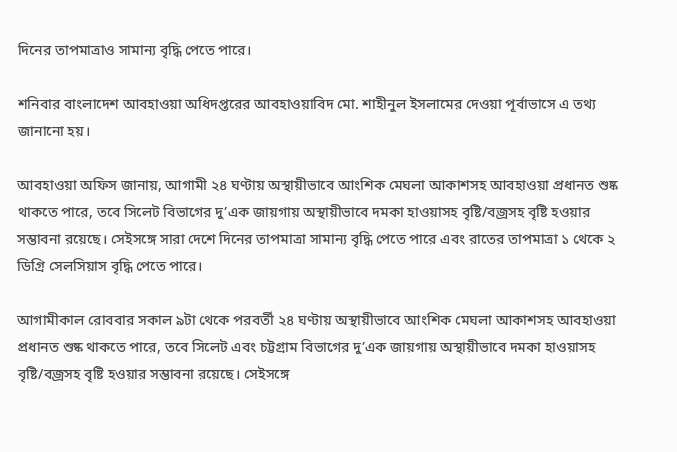দিনের তাপমাত্রাও সামান্য বৃদ্ধি পেতে পারে।

শনিবার বাংলাদেশ আবহাওয়া অধিদপ্তরের আবহাওয়াবিদ মো. শাহীনুল ইসলামের দেওয়া পূর্বাভাসে এ তথ্য জানানো হয়।

আবহাওয়া অফিস জানায়, আগামী ২৪ ঘণ্টায় অস্থায়ীভাবে আংশিক মেঘলা আকাশসহ আবহাওয়া প্রধানত শুষ্ক থাকতে পারে, তবে সিলেট বিভাগের দু’এক জায়গায় অস্থায়ীভাবে দমকা হাওয়াসহ বৃষ্টি/বজ্রসহ বৃষ্টি হওয়ার সম্ভাবনা রয়েছে। সেইসঙ্গে সারা দেশে দিনের তাপমাত্রা সামান্য বৃদ্ধি পেতে পারে এবং রাতের তাপমাত্রা ১ থেকে ২ ডিগ্রি সেলসিয়াস বৃদ্ধি পেতে পারে।

আগামীকাল রোববার সকাল ৯টা থেকে পরবর্তী ২৪ ঘণ্টায় অস্থায়ীভাবে আংশিক মেঘলা আকাশসহ আবহাওয়া প্রধানত শুষ্ক থাকতে পারে, তবে সিলেট এবং চট্টগ্রাম বিভাগের দু’এক জায়গায় অস্থায়ীভাবে দমকা হাওয়াসহ বৃষ্টি/বজ্রসহ বৃষ্টি হওয়ার সম্ভাবনা রয়েছে। সেইসঙ্গে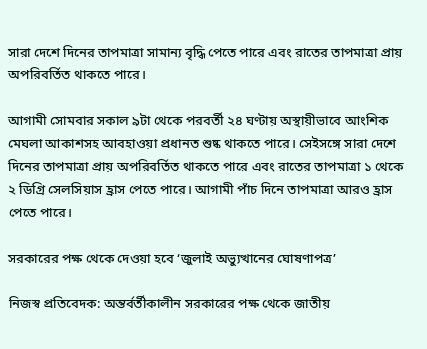সারা দেশে দিনের তাপমাত্রা সামান্য বৃদ্ধি পেতে পারে এবং রাতের তাপমাত্রা প্রায় অপরিবর্তিত থাকতে পারে।

আগামী সোমবার সকাল ৯টা থেকে পরবর্তী ২৪ ঘণ্টায় অস্থায়ীভাবে আংশিক মেঘলা আকাশসহ আবহাওয়া প্রধানত শুষ্ক থাকতে পারে। সেইসঙ্গে সারা দেশে দিনের তাপমাত্রা প্রায় অপরিবর্তিত থাকতে পারে এবং রাতের তাপমাত্রা ১ থেকে ২ ডিগ্রি সেলসিয়াস হ্রাস পেতে পারে। আগামী পাঁচ দিনে তাপমাত্রা আরও হ্রাস পেতে পারে।

সরকারের পক্ষ থেকে দেওয়া হবে ‘জুলাই অভ্যুত্থানের ঘোষণাপত্র’

নিজস্ব প্রতিবেদক: অন্তর্বর্তীকালীন সরকারের পক্ষ থেকে জাতীয়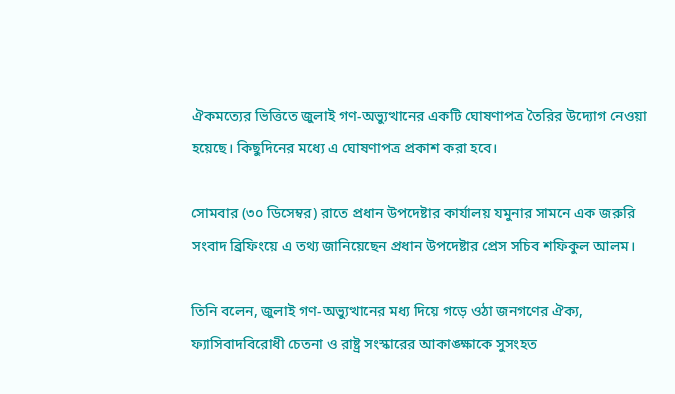ঐকমত্যের ভিত্তিতে জুলাই গণ-অভ্যুত্থানের একটি ঘোষণাপত্র তৈরির উদ্যোগ নেওয়া হয়েছে। কিছুদিনের মধ্যে এ ঘোষণাপত্র প্রকাশ করা হবে।

সোমবার (৩০ ডিসেম্বর) রাতে প্রধান উপদেষ্টার কার্যালয় যমুনার সামনে এক জরুরি সংবাদ ব্রিফিংয়ে এ তথ্য জানিয়েছেন প্রধান উপদেষ্টার প্রেস সচিব শফিকুল আলম।

তিনি বলেন, জুলাই গণ-অভ্যুত্থানের মধ্য দিয়ে গড়ে ওঠা জনগণের ঐক্য, ফ্যাসিবাদবিরোধী চেতনা ও রাষ্ট্র সংস্কারের আকাঙ্ক্ষাকে সুসংহত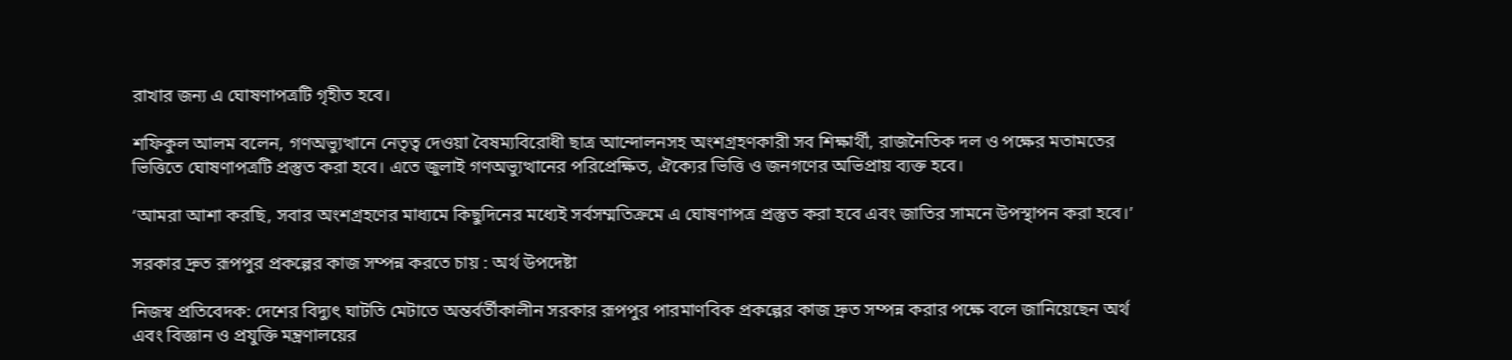রাখার জন্য এ ঘোষণাপত্রটি গৃহীত হবে।

শফিকুল আলম বলেন, গণঅভ্যুত্থানে নেতৃত্ব দেওয়া বৈষম্যবিরোধী ছাত্র আন্দোলনসহ অংশগ্রহণকারী সব শিক্ষার্থী, রাজনৈতিক দল ও পক্ষের মতামতের ভিত্তিতে ঘোষণাপত্রটি প্রস্তুত করা হবে। এতে জুলাই গণঅভ্যুত্থানের পরিপ্রেক্ষিত, ঐক্যের ভিত্তি ও জনগণের অভিপ্রায় ব্যক্ত হবে।

‘আমরা আশা করছি, সবার অংশগ্রহণের মাধ্যমে কিছুদিনের মধ্যেই সর্বসম্মতিক্রমে এ ঘোষণাপত্র প্রস্তুত করা হবে এবং জাতির সামনে উপস্থাপন করা হবে।’

সরকার দ্রুত রূপপুর প্রকল্পের কাজ সম্পন্ন করতে চায় : অর্থ উপদেষ্টা

নিজস্ব প্রতিবেদক: দেশের বিদ্যুৎ ঘাটতি মেটাতে অন্তর্বর্তীকালীন সরকার রূপপুর পারমাণবিক প্রকল্পের কাজ দ্রুত সম্পন্ন করার পক্ষে বলে জানিয়েছেন অর্থ এবং বিজ্ঞান ও প্রযুক্তি মন্ত্রণালয়ের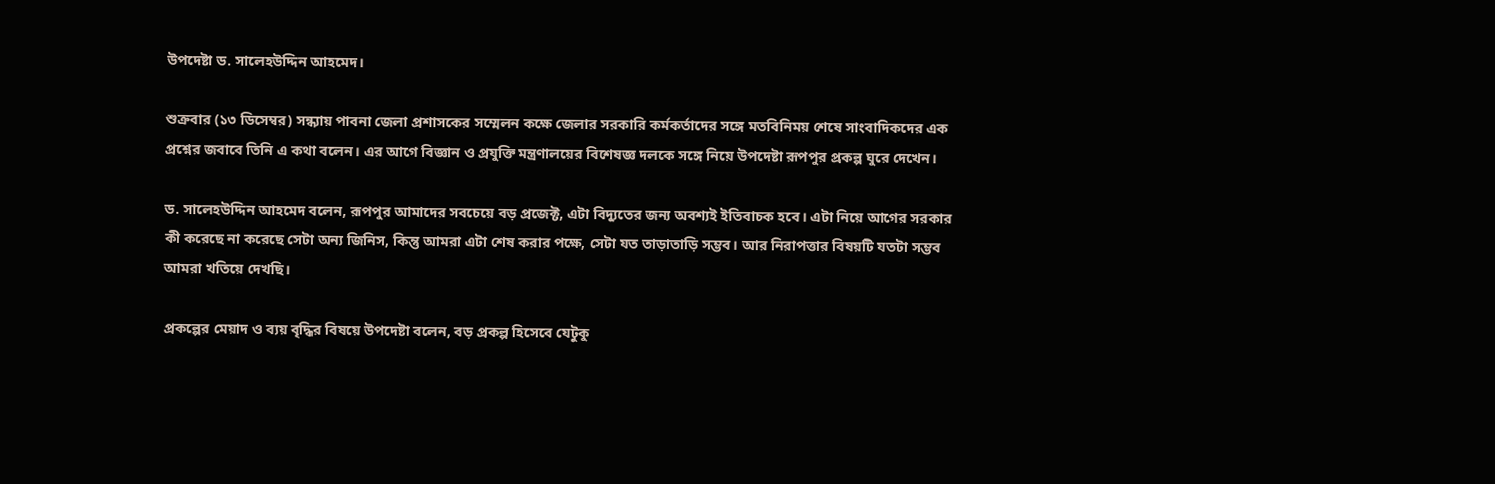উপদেষ্টা ড. সালেহউদ্দিন আহমেদ।

শুক্রবার (১৩ ডিসেম্বর) সন্ধ্যায় পাবনা জেলা প্রশাসকের সম্মেলন কক্ষে জেলার সরকারি কর্মকর্তাদের সঙ্গে মতবিনিময় শেষে সাংবাদিকদের এক প্রশ্নের জবাবে তিনি এ কথা বলেন। এর আগে বিজ্ঞান ও প্রযুক্তি মন্ত্রণালয়ের বিশেষজ্ঞ দলকে সঙ্গে নিয়ে উপদেষ্টা রূপপুর প্রকল্প ঘুরে দেখেন।

ড. সালেহউদ্দিন আহমেদ বলেন, রূপপুর আমাদের সবচেয়ে বড় প্রজেক্ট, এটা বিদ্যুতের জন্য অবশ্যই ইতিবাচক হবে। এটা নিয়ে আগের সরকার কী করেছে না করেছে সেটা অন্য জিনিস, কিন্তু আমরা এটা শেষ করার পক্ষে, সেটা যত তাড়াতাড়ি সম্ভব। আর নিরাপত্তার বিষয়টি যতটা সম্ভব আমরা খতিয়ে দেখছি।

প্রকল্পের মেয়াদ ও ব্যয় বৃদ্ধির বিষয়ে উপদেষ্টা বলেন, বড় প্রকল্প হিসেবে যেটুকু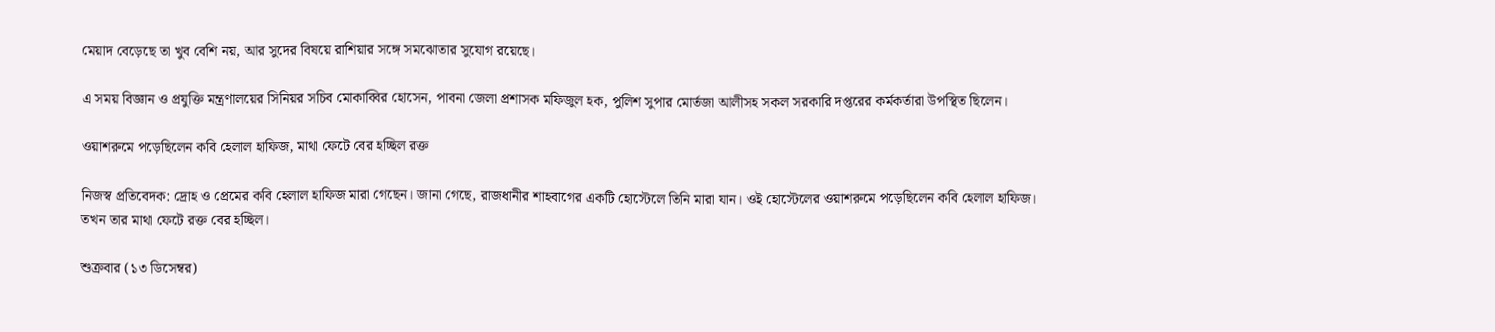মেয়াদ বেড়েছে তা খুব বেশি নয়, আর সুদের বিষয়ে রাশিয়ার সঙ্গে সমঝোতার সুযোগ রয়েছে।

এ সময় বিজ্ঞান ও প্রযুক্তি মন্ত্রণালয়ের সিনিয়র সচিব মোকাব্বির হোসেন, পাবনা জেলা প্রশাসক মফিজুল হক, পুলিশ সুপার মোর্তজা আলীসহ সকল সরকারি দপ্তরের কর্মকর্তারা উপস্থিত ছিলেন।

ওয়াশরুমে পড়েছিলেন কবি হেলাল হাফিজ, মাথা ফেটে বের হচ্ছিল রক্ত

নিজস্ব প্রতিবেদক: দ্রোহ ও প্রেমের কবি হেলাল হাফিজ মারা গেছেন। জানা গেছে, রাজধানীর শাহবাগের একটি হোস্টেলে তিনি মারা যান। ওই হোস্টেলের ওয়াশরুমে পড়েছিলেন কবি হেলাল হাফিজ। তখন তার মাথা ফেটে রক্ত বের হচ্ছিল।

শুক্রবার (১৩ ডিসেম্বর)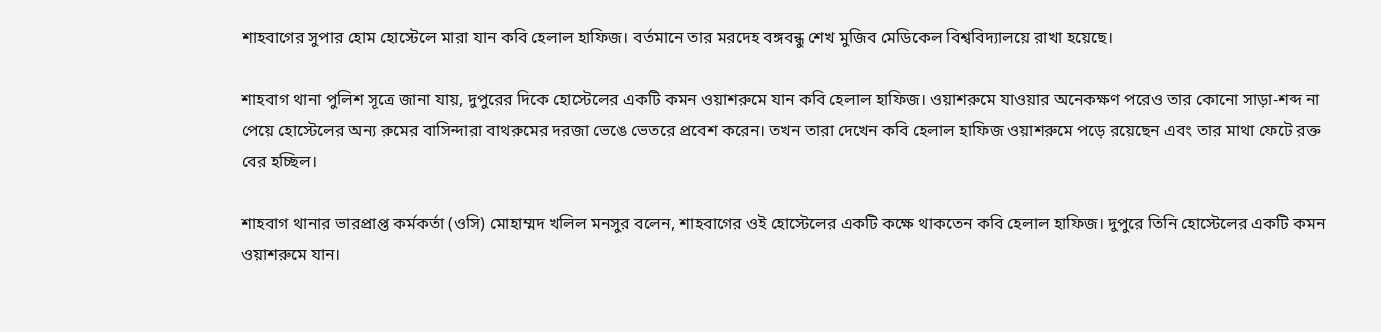শাহবাগের সুপার হোম হোস্টেলে মারা যান কবি হেলাল হাফিজ। বর্তমানে তার মরদেহ বঙ্গবন্ধু শেখ মুজিব মেডিকেল বিশ্ববিদ্যালয়ে রাখা হয়েছে।

শাহবাগ থানা পুলিশ সূত্রে জানা যায়, দুপুরের দিকে হোস্টেলের একটি কমন ওয়াশরুমে যান কবি হেলাল হাফিজ। ওয়াশরুমে যাওয়ার অনেকক্ষণ পরেও তার কোনো সাড়া-শব্দ না পেয়ে হোস্টেলের অন্য রুমের বাসিন্দারা বাথরুমের দরজা ভেঙে ভেতরে প্রবেশ করেন। তখন তারা দেখেন কবি হেলাল হাফিজ ওয়াশরুমে পড়ে রয়েছেন এবং তার মাথা ফেটে রক্ত বের হচ্ছিল।

শাহবাগ থানার ভারপ্রাপ্ত কর্মকর্তা (ওসি) মোহাম্মদ খলিল মনসুর বলেন, শাহবাগের ওই হোস্টেলের একটি কক্ষে থাকতেন কবি হেলাল হাফিজ। দুপুরে তিনি হোস্টেলের একটি কমন ওয়াশরুমে যান।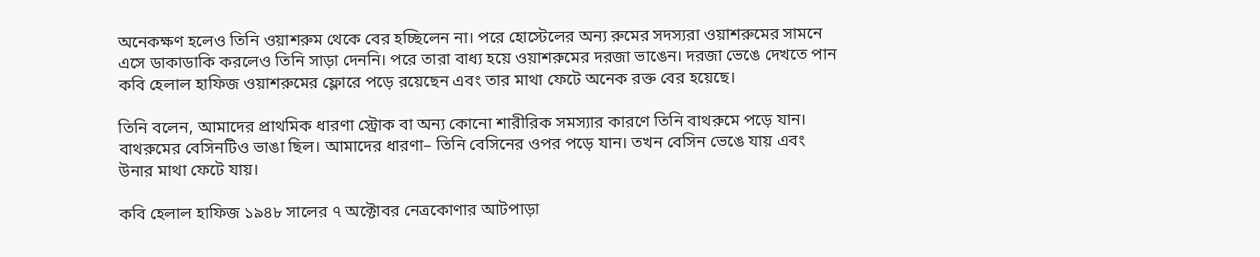অনেকক্ষণ হলেও তিনি ওয়াশরুম থেকে বের হচ্ছিলেন না। পরে হোস্টেলের অন্য রুমের সদস্যরা ওয়াশরুমের সামনে এসে ডাকাডাকি করলেও তিনি সাড়া দেননি। পরে তারা বাধ্য হয়ে ওয়াশরুমের দরজা ভাঙেন। দরজা ভেঙে দেখতে পান কবি হেলাল হাফিজ ওয়াশরুমের ফ্লোরে পড়ে রয়েছেন এবং তার মাথা ফেটে অনেক রক্ত বের হয়েছে।

তিনি বলেন, আমাদের প্রাথমিক ধারণা স্ট্রোক বা অন্য কোনো শারীরিক সমস্যার কারণে তিনি বাথরুমে পড়ে যান। বাথরুমের বেসিনটিও ভাঙা ছিল। আমাদের ধারণা– তিনি বেসিনের ওপর পড়ে যান। তখন বেসিন ভেঙে যায় এবং উনার মাথা ফেটে যায়।

কবি হেলাল হাফিজ ১৯৪৮ সালের ৭ অক্টোবর নেত্রকোণার আটপাড়া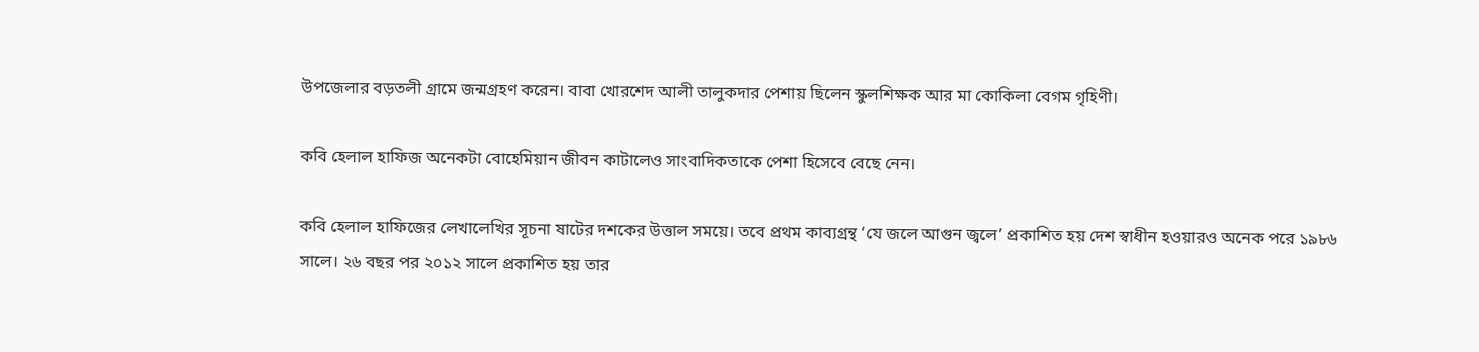উপজেলার বড়তলী গ্রামে জন্মগ্রহণ করেন। বাবা খোরশেদ আলী তালুকদার পেশায় ছিলেন স্কুলশিক্ষক আর মা কোকিলা বেগম গৃহিণী।

কবি হেলাল হাফিজ অনেকটা বোহেমিয়ান জীবন কাটালেও সাংবাদিকতাকে পেশা হিসেবে বেছে নেন।

কবি হেলাল হাফিজের লেখালেখির সূচনা ষাটের দশকের উত্তাল সময়ে। তবে প্রথম কাব্যগ্রন্থ ‘যে জলে আগুন জ্বলে’ প্রকাশিত হয় দেশ স্বাধীন হওয়ারও অনেক পরে ১৯৮৬ সালে। ২৬ বছর পর ২০১২ সালে প্রকাশিত হয় তার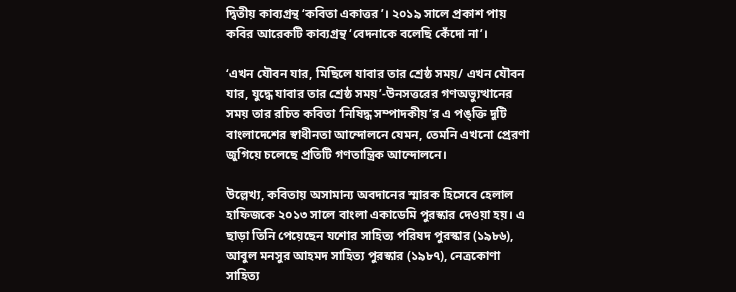দ্বিতীয় কাব্যগ্রন্থ ‘কবিতা একাত্তর’। ২০১৯ সালে প্রকাশ পায় কবির আরেকটি কাব্যগ্রন্থ ‘বেদনাকে বলেছি কেঁদো না’।

‘এখন যৌবন যার, মিছিলে যাবার তার শ্রেষ্ঠ সময়/ এখন যৌবন যার, যুদ্ধে যাবার তার শ্রেষ্ঠ সময়’-উনসত্তরের গণঅভ্যুত্থানের সময় তার রচিত কবিতা ‘নিষিদ্ধ সম্পাদকীয়’র এ পঙ্‌ক্তি দুটি বাংলাদেশের স্বাধীনতা আন্দোলনে যেমন, তেমনি এখনো প্রেরণা জুগিয়ে চলেছে প্রতিটি গণতান্ত্রিক আন্দোলনে।

উল্লেখ্য, কবিতায় অসামান্য অবদানের স্মারক হিসেবে হেলাল হাফিজকে ২০১৩ সালে বাংলা একাডেমি পুরস্কার দেওয়া হয়। এ ছাড়া তিনি পেয়েছেন যশোর সাহিত্য পরিষদ পুরস্কার (১৯৮৬), আবুল মনসুর আহমদ সাহিত্য পুরস্কার (১৯৮৭), নেত্রকোণা সাহিত্য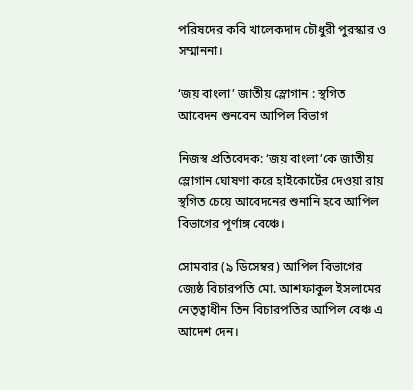পরিষদের কবি খালেকদাদ চৌধুরী পুরস্কার ও সম্মাননা।

‘জয় বাংলা’ জাতীয় স্লোগান : স্থগিত আবেদন শুনবেন আপিল বিভাগ

নিজস্ব প্রতিবেদক: ‘জয় বাংলা’কে জাতীয় স্লোগান ঘোষণা করে হাইকোর্টের দেওয়া রায় স্থগিত চেয়ে আবেদনের শুনানি হবে আপিল বিভাগের পূর্ণাঙ্গ বেঞ্চে।

সোমবার (৯ ডিসেম্বর) আপিল বিভাগের জ্যেষ্ঠ বিচারপতি মো. আশফাকুল ইসলামের নেতৃত্বাধীন তিন বিচারপতির আপিল বেঞ্চ এ আদেশ দেন।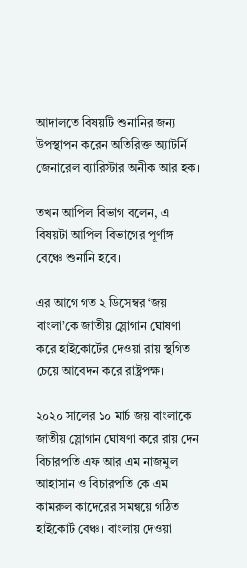আদালতে বিষয়টি শুনানির জন্য উপস্থাপন করেন অতিরিক্ত অ্যাটর্নি জেনারেল ব্যারিস্টার অনীক আর হক।

তখন আপিল বিভাগ বলেন, এ বিষয়টা আপিল বিভাগের পূর্ণাঙ্গ বেঞ্চে শুনানি হবে।

এর আগে গত ২ ডিসেম্বর ‘জয় বাংলা’কে জাতীয় স্লোগান ঘোষণা করে হাইকোর্টের দেওয়া রায় স্থগিত চেয়ে আবেদন করে রাষ্ট্রপক্ষ।

২০২০ সালের ১০ মার্চ জয় বাংলাকে জাতীয় স্লোগান ঘোষণা করে রায় দেন বিচারপতি এফ আর এম নাজমুল আহাসান ও বিচারপতি কে এম কামরুল কাদেরের সমন্বয়ে গঠিত হাইকোর্ট বেঞ্চ। বাংলায় দেওয়া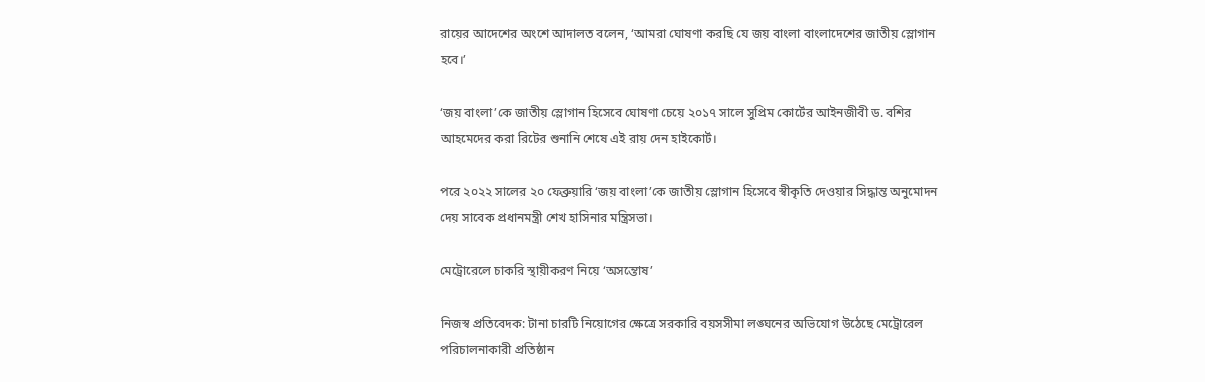রায়ের আদেশের অংশে আদালত বলেন, ‘আমরা ঘোষণা করছি যে জয় বাংলা বাংলাদেশের জাতীয় স্লোগান হবে।’

‘জয় বাংলা’কে জাতীয় স্লোগান হিসেবে ঘোষণা চেয়ে ২০১৭ সালে সুপ্রিম কোর্টের আইনজীবী ড. বশির আহমেদের করা রিটের শুনানি শেষে এই রায় দেন হাইকোর্ট।

পরে ২০২২ সালের ২০ ফেব্রুয়ারি ‘জয় বাংলা’কে জাতীয় স্লোগান হিসেবে স্বীকৃতি দেওয়ার সিদ্ধান্ত অনুমোদন দেয় সাবেক প্রধানমন্ত্রী শেখ হাসিনার মন্ত্রিসভা।

মেট্রোরেলে চাকরি স্থায়ীকরণ নিয়ে ‘অসন্তোষ’

নিজস্ব প্রতিবেদক: টানা চারটি নিয়োগের ক্ষেত্রে সরকারি বয়সসীমা লঙ্ঘনের অভিযোগ উঠেছে মেট্রোরেল পরিচালনাকারী প্রতিষ্ঠান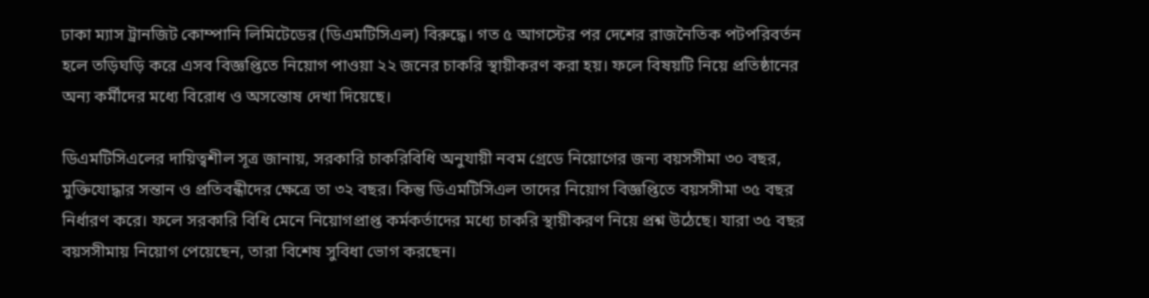ঢাকা ম্যাস ট্রানজিট কোম্পানি লিমিটেডের (ডিএমটিসিএল) বিরুদ্ধে। গত ৫ আগস্টের পর দেশের রাজনৈতিক পটপরিবর্তন হলে তড়িঘড়ি করে এসব বিজ্ঞপ্তিতে নিয়োগ পাওয়া ২২ জনের চাকরি স্থায়ীকরণ করা হয়। ফলে বিষয়টি নিয়ে প্রতিষ্ঠানের অন্য কর্মীদের মধ্যে বিরোধ ও অসন্তোষ দেখা দিয়েছে।

ডিএমটিসিএলের দায়িত্বশীল সূত্র জানায়, সরকারি চাকরিবিধি অনুযায়ী নবম গ্রেডে নিয়োগের জন্য বয়সসীমা ৩০ বছর, মুক্তিযোদ্ধার সন্তান ও প্রতিবন্ধীদের ক্ষেত্রে তা ৩২ বছর। কিন্তু ডিএমটিসিএল তাদের নিয়োগ বিজ্ঞপ্তিতে বয়সসীমা ৩৫ বছর নির্ধারণ করে। ফলে সরকারি বিধি মেনে নিয়োগপ্রাপ্ত কর্মকর্তাদের মধ্যে চাকরি স্থায়ীকরণ নিয়ে প্রশ্ন উঠেছে। যারা ৩৫ বছর বয়সসীমায় নিয়োগ পেয়েছেন, তারা বিশেষ সুবিধা ভোগ করছেন।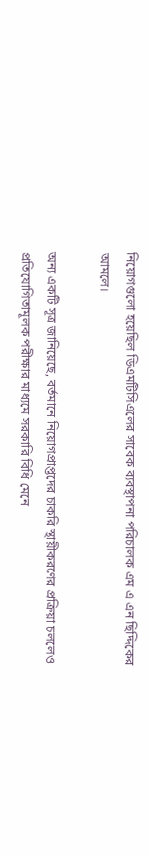নিয়োগগুলো হয়েছিল ডিএমটিসিএলের সাবেক ব্যবস্থাপনা পরিচালক এম এ এন ছিদ্দিকের আমলে।

অন্য একটি সূত্র জানিয়েছে, বর্তমানে নিয়োগপ্রাপ্তদের চাকরি স্থায়ীকরণের প্রক্রিয়া চললেও প্রতিযোগিতামূলক পরীক্ষার মাধ্যমে সরকারি বিধি মেনে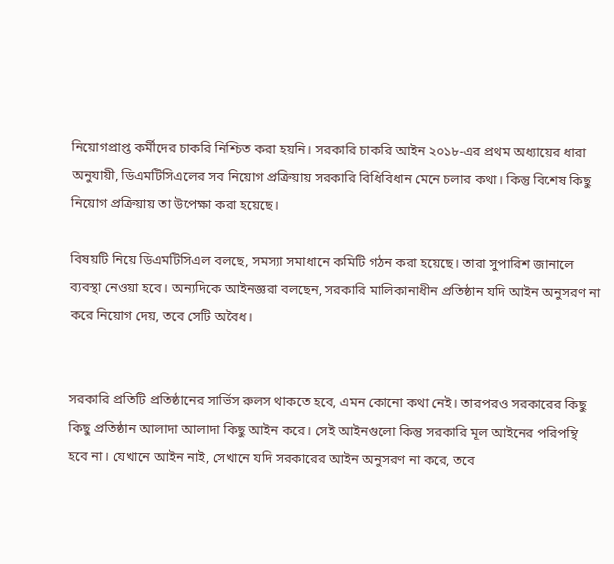নিয়োগপ্রাপ্ত কর্মীদের চাকরি নিশ্চিত করা হয়নি। সরকারি চাকরি আইন ২০১৮-এর প্রথম অধ্যায়ের ধারা অনুযায়ী, ডিএমটিসিএলের সব নিয়োগ প্রক্রিয়ায় সরকারি বিধিবিধান মেনে চলার কথা। কিন্তু বিশেষ কিছু নিয়োগ প্রক্রিয়ায় তা উপেক্ষা করা হয়েছে।

বিষয়টি নিয়ে ডিএমটিসিএল বলছে, সমস্যা সমাধানে কমিটি গঠন করা হয়েছে। তারা সুপারিশ জানালে ব্যবস্থা নেওয়া হবে। অন্যদিকে আইনজ্ঞরা বলছেন, সরকারি মালিকানাধীন প্রতিষ্ঠান যদি আইন অনুসরণ না করে নিয়োগ দেয়, তবে সেটি অবৈধ।


সরকারি প্রতিটি প্রতিষ্ঠানের সার্ভিস রুলস থাকতে হবে, এমন কোনো কথা নেই। তারপরও সরকারের কিছু কিছু প্রতিষ্ঠান আলাদা আলাদা কিছু আইন করে। সেই আইনগুলো কিন্তু সরকারি মূল আইনের পরিপন্থি হবে না। যেখানে আইন নাই, সেখানে যদি সরকারের আইন অনুসরণ না করে, তবে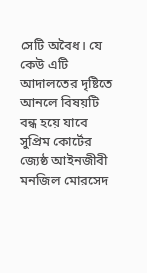সেটি অবৈধ। যে কেউ এটি আদালতের দৃষ্টিতে আনলে বিষয়টি বন্ধ হয়ে যাবে
সুপ্রিম কোর্টের জ্যেষ্ঠ আইনজীবী মনজিল মোরসেদ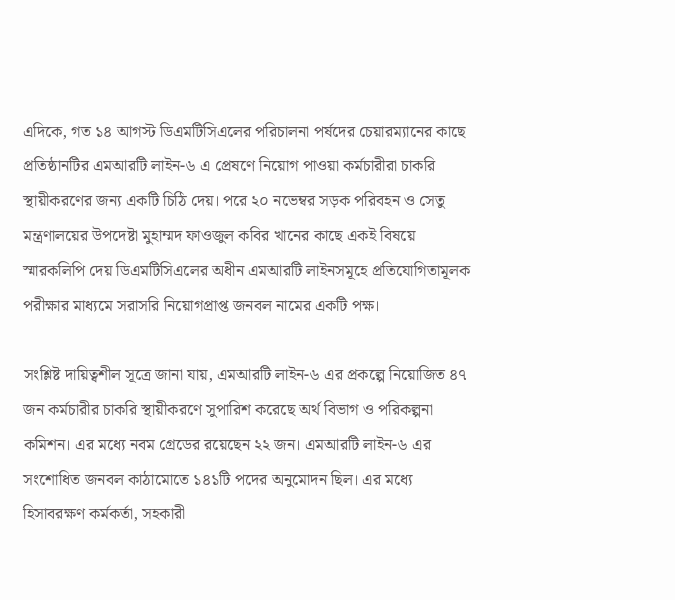এদিকে, গত ১৪ আগস্ট ডিএমটিসিএলের পরিচালনা পর্ষদের চেয়ারম্যানের কাছে প্রতিষ্ঠানটির এমআরটি লাইন-৬ এ প্রেষণে নিয়োগ পাওয়া কর্মচারীরা চাকরি স্থায়ীকরণের জন্য একটি চিঠি দেয়। পরে ২০ নভেম্বর সড়ক পরিবহন ও সেতু মন্ত্রণালয়ের উপদেষ্টা মুহাম্মদ ফাওজুল কবির খানের কাছে একই বিষয়ে স্মারকলিপি দেয় ডিএমটিসিএলের অধীন এমআরটি লাইনসমূহে প্রতিযোগিতামূলক পরীক্ষার মাধ্যমে সরাসরি নিয়োগপ্রাপ্ত জনবল নামের একটি পক্ষ।

সংশ্লিষ্ট দায়িত্বশীল সূত্রে জানা যায়, এমআরটি লাইন-৬ এর প্রকল্পে নিয়োজিত ৪৭ জন কর্মচারীর চাকরি স্থায়ীকরণে সুপারিশ করেছে অর্থ বিভাগ ও পরিকল্পনা কমিশন। এর মধ্যে নবম গ্রেডের রয়েছেন ২২ জন। এমআরটি লাইন-৬ এর সংশোধিত জনবল কাঠামোতে ১৪১টি পদের অনুমোদন ছিল। এর মধ্যে হিসাবরক্ষণ কর্মকর্তা, সহকারী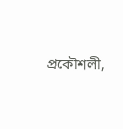প্রকৌশলী,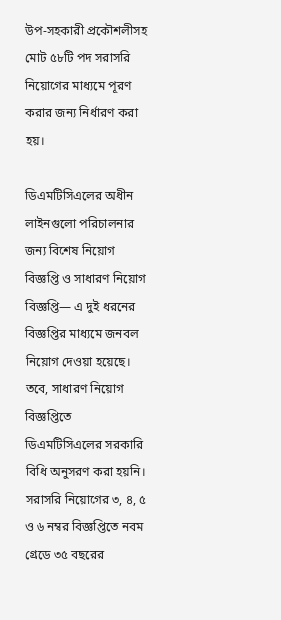উপ-সহকারী প্রকৌশলীসহ মোট ৫৮টি পদ সরাসরি নিয়োগের মাধ্যমে পূরণ করার জন্য নির্ধারণ করা হয়।

ডিএমটিসিএলের অধীন লাইনগুলো পরিচালনার জন্য বিশেষ নিয়োগ বিজ্ঞপ্তি ও সাধারণ নিয়োগ বিজ্ঞপ্তি— এ দুই ধরনের বিজ্ঞপ্তির মাধ্যমে জনবল নিয়োগ দেওয়া হয়েছে। তবে, সাধারণ নিয়োগ বিজ্ঞপ্তিতে ডিএমটিসিএলের সরকারি বিধি অনুসরণ করা হয়নি। সরাসরি নিয়োগের ৩, ৪, ৫ ও ৬ নম্বর বিজ্ঞপ্তিতে নবম গ্রেডে ৩৫ বছরের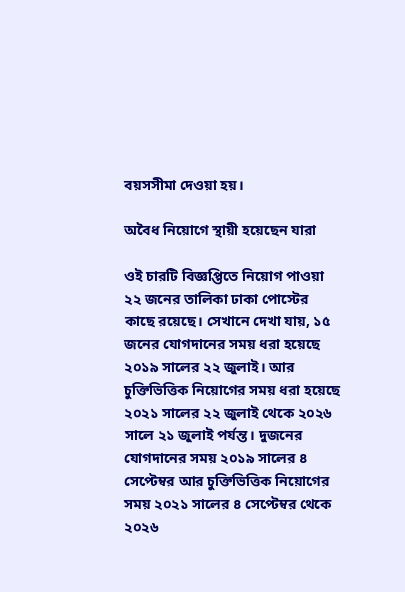বয়সসীমা দেওয়া হয়।

অবৈধ নিয়োগে স্থায়ী হয়েছেন যারা

ওই চারটি বিজ্ঞপ্তিতে নিয়োগ পাওয়া ২২ জনের তালিকা ঢাকা পোস্টের কাছে রয়েছে। সেখানে দেখা যায়, ১৫ জনের যোগদানের সময় ধরা হয়েছে ২০১৯ সালের ২২ জুলাই। আর চুক্তিভিত্তিক নিয়োগের সময় ধরা হয়েছে ২০২১ সালের ২২ জুলাই থেকে ২০২৬ সালে ২১ জুলাই পর্যন্ত। দুজনের যোগদানের সময় ২০১৯ সালের ৪ সেপ্টেম্বর আর চুক্তিভিত্তিক নিয়োগের সময় ২০২১ সালের ৪ সেপ্টেম্বর থেকে ২০২৬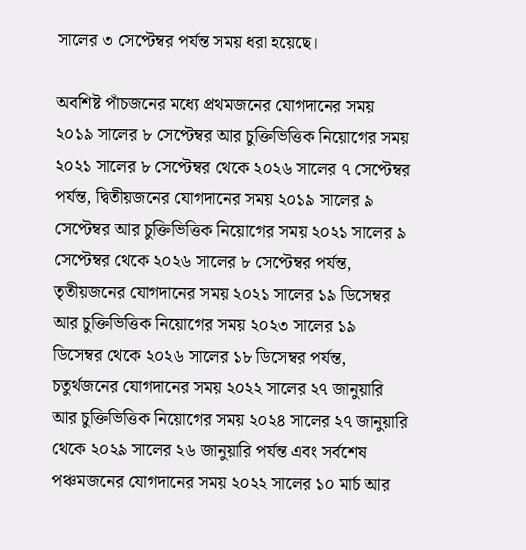সালের ৩ সেপ্টেম্বর পর্যন্ত সময় ধরা হয়েছে।

অবশিষ্ট পাঁচজনের মধ্যে প্রথমজনের যোগদানের সময় ২০১৯ সালের ৮ সেপ্টেম্বর আর চুক্তিভিত্তিক নিয়োগের সময় ২০২১ সালের ৮ সেপ্টেম্বর থেকে ২০২৬ সালের ৭ সেপ্টেম্বর পর্যন্ত, দ্বিতীয়জনের যোগদানের সময় ২০১৯ সালের ৯ সেপ্টেম্বর আর চুক্তিভিত্তিক নিয়োগের সময় ২০২১ সালের ৯ সেপ্টেম্বর থেকে ২০২৬ সালের ৮ সেপ্টেম্বর পর্যন্ত, তৃতীয়জনের যোগদানের সময় ২০২১ সালের ১৯ ডিসেম্বর আর চুক্তিভিত্তিক নিয়োগের সময় ২০২৩ সালের ১৯ ডিসেম্বর থেকে ২০২৬ সালের ১৮ ডিসেম্বর পর্যন্ত, চতুর্থজনের যোগদানের সময় ২০২২ সালের ২৭ জানুয়ারি আর চুক্তিভিত্তিক নিয়োগের সময় ২০২৪ সালের ২৭ জানুয়ারি থেকে ২০২৯ সালের ২৬ জানুয়ারি পর্যন্ত এবং সর্বশেষ পঞ্চমজনের যোগদানের সময় ২০২২ সালের ১০ মার্চ আর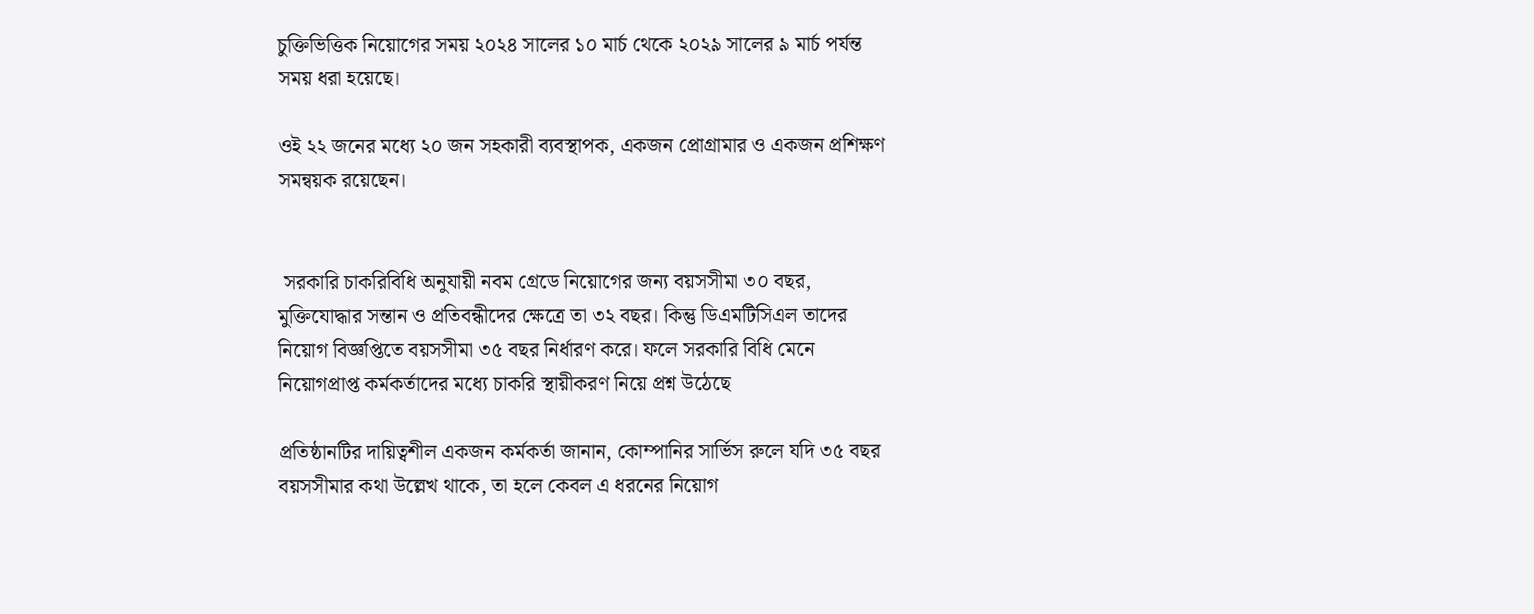চুক্তিভিত্তিক নিয়োগের সময় ২০২৪ সালের ১০ মার্চ থেকে ২০২৯ সালের ৯ মার্চ পর্যন্ত সময় ধরা হয়েছে।

ওই ২২ জনের মধ্যে ২০ জন সহকারী ব্যবস্থাপক, একজন প্রোগ্রামার ও একজন প্রশিক্ষণ সমন্বয়ক রয়েছেন।


 সরকারি চাকরিবিধি অনুযায়ী নবম গ্রেডে নিয়োগের জন্য বয়সসীমা ৩০ বছর, মুক্তিযোদ্ধার সন্তান ও প্রতিবন্ধীদের ক্ষেত্রে তা ৩২ বছর। কিন্তু ডিএমটিসিএল তাদের নিয়োগ বিজ্ঞপ্তিতে বয়সসীমা ৩৫ বছর নির্ধারণ করে। ফলে সরকারি বিধি মেনে নিয়োগপ্রাপ্ত কর্মকর্তাদের মধ্যে চাকরি স্থায়ীকরণ নিয়ে প্রশ্ন উঠেছে

প্রতিষ্ঠানটির দায়িত্বশীল একজন কর্মকর্তা জানান, কোম্পানির সার্ভিস রুলে যদি ৩৫ বছর বয়সসীমার কথা উল্লেখ থাকে, তা হলে কেবল এ ধরনের নিয়োগ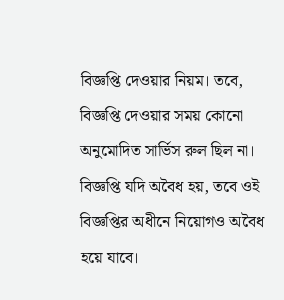বিজ্ঞপ্তি দেওয়ার নিয়ম। তবে, বিজ্ঞপ্তি দেওয়ার সময় কোনো অনুমোদিত সার্ভিস রুল ছিল না। বিজ্ঞপ্তি যদি অবৈধ হয়, তবে ওই বিজ্ঞপ্তির অধীনে নিয়োগও অবৈধ হয়ে যাবে।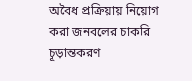অবৈধ প্রক্রিয়ায় নিয়োগ করা জনবলের চাকরি চূড়ান্তকরণ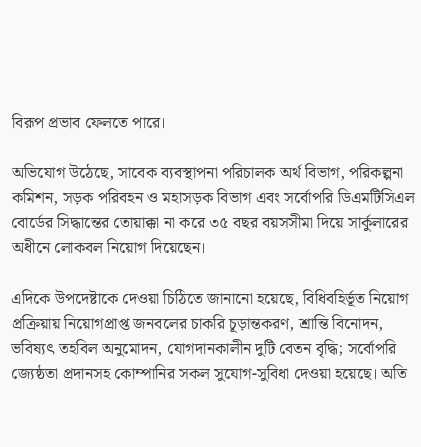বিরূপ প্রভাব ফেলতে পারে।

অভিযোগ উঠেছে, সাবেক ব্যবস্থাপনা পরিচালক অর্থ বিভাগ, পরিকল্পনা কমিশন, সড়ক পরিবহন ও মহাসড়ক বিভাগ এবং সর্বোপরি ডিএমটিসিএল বোর্ডের সিদ্ধান্তের তোয়াক্কা না করে ৩৫ বছর বয়সসীমা দিয়ে সার্কুলারের অধীনে লোকবল নিয়োগ দিয়েছেন।

এদিকে উপদেষ্টাকে দেওয়া চিঠিতে জানানো হয়েছে, বিধিবহির্ভূত নিয়োগ প্রক্রিয়ায় নিয়োগপ্রাপ্ত জনবলের চাকরি চূড়ান্তকরণ, শ্রান্তি বিনোদন, ভবিষ্যৎ তহবিল অনুমোদন, যোগদানকালীন দুটি বেতন বৃদ্ধি; সর্বোপরি জ্যেষ্ঠতা প্রদানসহ কোম্পানির সকল সুযোগ-সুবিধা দেওয়া হয়েছে। অতি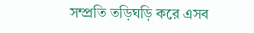সম্প্রতি তড়িঘড়ি করে এসব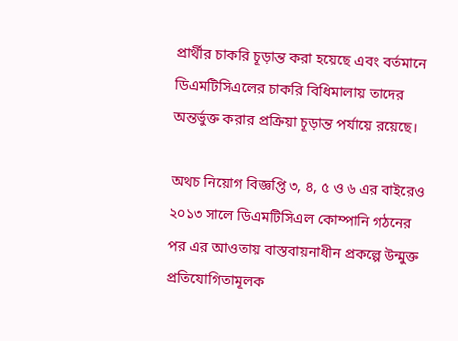প্রার্থীর চাকরি চূড়ান্ত করা হয়েছে এবং বর্তমানে ডিএমটিসিএলের চাকরি বিধিমালায় তাদের অন্তর্ভুক্ত করার প্রক্রিয়া চূড়ান্ত পর্যায়ে রয়েছে।

অথচ নিয়োগ বিজ্ঞপ্তি ৩, ৪, ৫ ও ৬ এর বাইরেও ২০১৩ সালে ডিএমটিসিএল কোম্পানি গঠনের পর এর আওতায় বাস্তবায়নাধীন প্রকল্পে উন্মুক্ত প্রতিযোগিতামূলক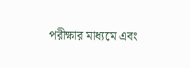পরীক্ষার মাধ্যমে এবং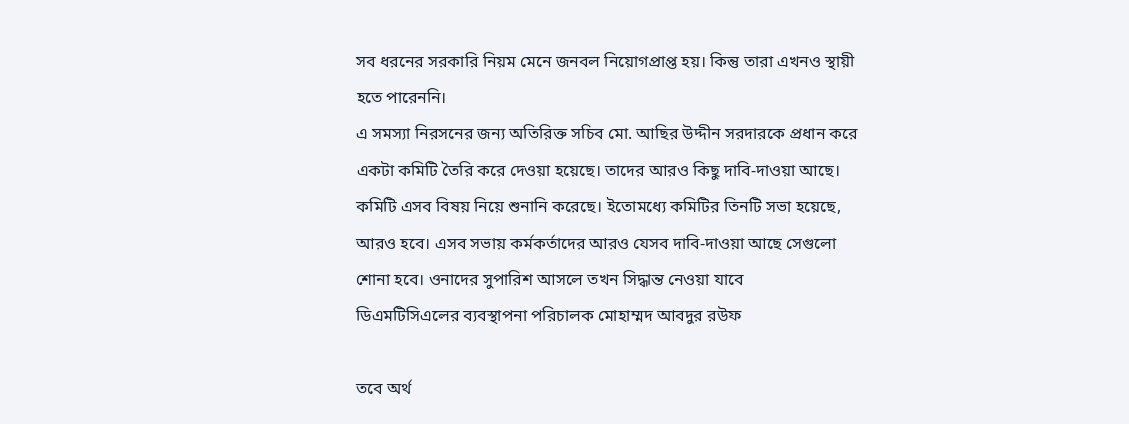সব ধরনের সরকারি নিয়ম মেনে জনবল নিয়োগপ্রাপ্ত হয়। কিন্তু তারা এখনও স্থায়ী হতে পারেননি।
এ সমস্যা নিরসনের জন্য অতিরিক্ত সচিব মো. আছির উদ্দীন সরদারকে প্রধান করে একটা কমিটি তৈরি করে দেওয়া হয়েছে। তাদের আরও কিছু দাবি-দাওয়া আছে। কমিটি এসব বিষয় নিয়ে শুনানি করেছে। ইতোমধ্যে কমিটির তিনটি সভা হয়েছে, আরও হবে। এসব সভায় কর্মকর্তাদের আরও যেসব দাবি-দাওয়া আছে সেগুলো শোনা হবে। ওনাদের সুপারিশ আসলে তখন সিদ্ধান্ত নেওয়া যাবে
ডিএমটিসিএলের ব্যবস্থাপনা পরিচালক মোহাম্মদ আবদুর রউফ

তবে অর্থ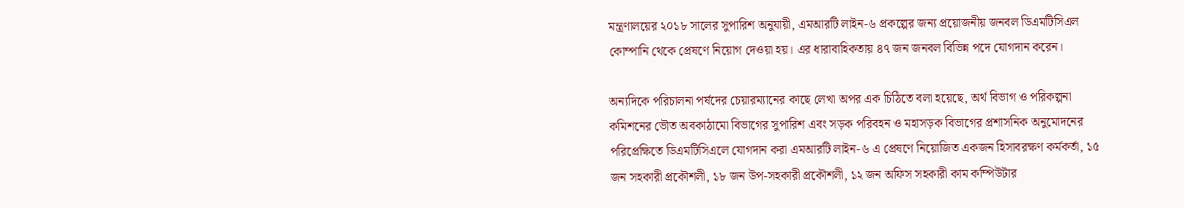মন্ত্রণালয়ের ২০১৮ সালের সুপারিশ অনুযায়ী, এমআরটি লাইন-৬ প্রকল্পের জন্য প্রয়োজনীয় জনবল ডিএমটিসিএল কোম্পানি থেকে প্রেষণে নিয়োগ দেওয়া হয়। এর ধারাবাহিকতায় ৪৭ জন জনবল বিভিন্ন পদে যোগদান করেন।

অন্যদিকে পরিচালনা পর্ষদের চেয়ারম্যানের কাছে লেখা অপর এক চিঠিতে বলা হয়েছে, অর্থ বিভাগ ও পরিকল্পনা কমিশনের ভৌত অবকাঠামো বিভাগের সুপারিশ এবং সড়ক পরিবহন ও মহাসড়ক বিভাগের প্রশাসনিক অনুমোদনের পরিপ্রেক্ষিতে ডিএমটিসিএলে যোগদান করা এমআরটি লাইন-৬ এ প্রেষণে নিয়োজিত একজন হিসাবরক্ষণ কর্মকর্তা, ১৫ জন সহকারী প্রকৌশলী, ১৮ জন উপ-সহকারী প্রকৌশলী, ১২ জন অফিস সহকারী কাম কম্পিউটার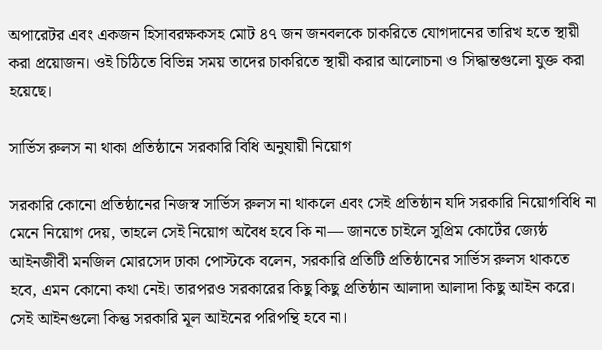অপারেটর এবং একজন হিসাবরক্ষকসহ মোট ৪৭ জন জনবলকে চাকরিতে যোগদানের তারিখ হতে স্থায়ী করা প্রয়োজন। ওই চিঠিতে বিভিন্ন সময় তাদের চাকরিতে স্থায়ী করার আলোচনা ও সিদ্ধান্তগুলো যুক্ত করা হয়েছে।

সার্ভিস রুলস না থাকা প্রতিষ্ঠানে সরকারি বিধি অনুযায়ী নিয়োগ

সরকারি কোনো প্রতিষ্ঠানের নিজস্ব সার্ভিস রুলস না থাকলে এবং সেই প্রতিষ্ঠান যদি সরকারি নিয়োগবিধি না মেনে নিয়োগ দেয়, তাহলে সেই নিয়োগ অবৈধ হবে কি না— জানতে চাইলে সুপ্রিম কোর্টের জ্যেষ্ঠ আইনজীবী মনজিল মোরসেদ ঢাকা পোস্টকে বলেন, সরকারি প্রতিটি প্রতিষ্ঠানের সার্ভিস রুলস থাকতে হবে, এমন কোনো কথা নেই। তারপরও সরকারের কিছু কিছু প্রতিষ্ঠান আলাদা আলাদা কিছু আইন করে। সেই আইনগুলো কিন্তু সরকারি মূল আইনের পরিপন্থি হবে না।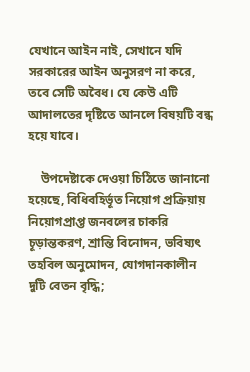যেখানে আইন নাই, সেখানে যদি সরকারের আইন অনুসরণ না করে, তবে সেটি অবৈধ। যে কেউ এটি আদালতের দৃষ্টিতে আনলে বিষয়টি বন্ধ হয়ে যাবে।

    উপদেষ্টাকে দেওয়া চিঠিতে জানানো হয়েছে, বিধিবহির্ভূত নিয়োগ প্রক্রিয়ায় নিয়োগপ্রাপ্ত জনবলের চাকরি চূড়ান্তকরণ, শ্রান্তি বিনোদন, ভবিষ্যৎ তহবিল অনুমোদন, যোগদানকালীন দুটি বেতন বৃদ্ধি;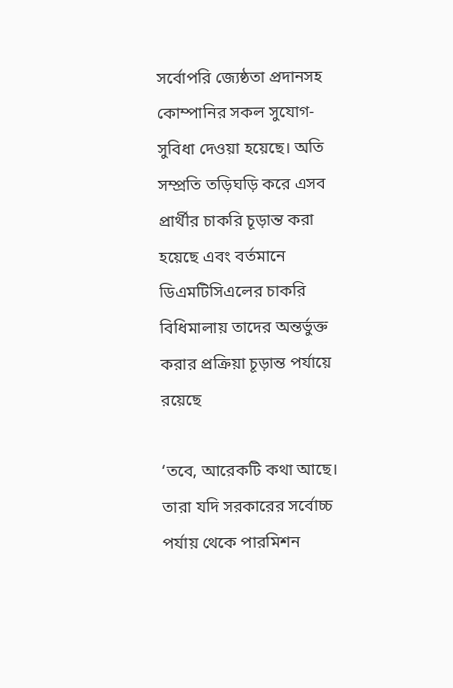সর্বোপরি জ্যেষ্ঠতা প্রদানসহ কোম্পানির সকল সুযোগ-সুবিধা দেওয়া হয়েছে। অতি সম্প্রতি তড়িঘড়ি করে এসব প্রার্থীর চাকরি চূড়ান্ত করা হয়েছে এবং বর্তমানে ডিএমটিসিএলের চাকরি বিধিমালায় তাদের অন্তর্ভুক্ত করার প্রক্রিয়া চূড়ান্ত পর্যায়ে রয়েছে

‘তবে, আরেকটি কথা আছে। তারা যদি সরকারের সর্বোচ্চ পর্যায় থেকে পারমিশন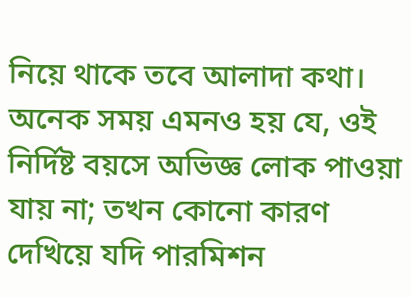নিয়ে থাকে তবে আলাদা কথা। অনেক সময় এমনও হয় যে, ওই নির্দিষ্ট বয়সে অভিজ্ঞ লোক পাওয়া যায় না; তখন কোনো কারণ দেখিয়ে যদি পারমিশন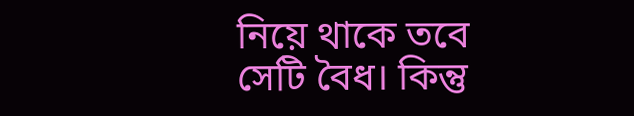নিয়ে থাকে তবে সেটি বৈধ। কিন্তু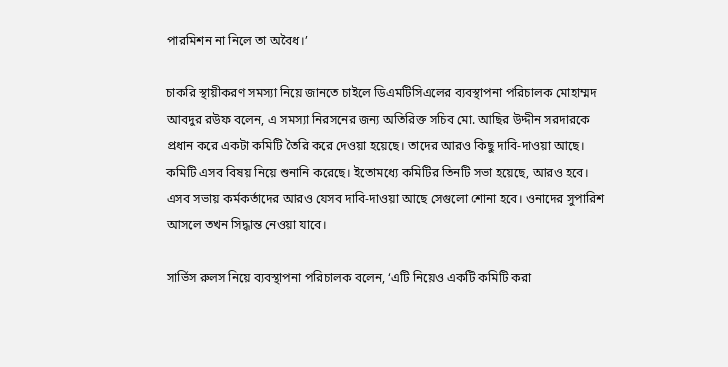পারমিশন না নিলে তা অবৈধ।’

চাকরি স্থায়ীকরণ সমস্যা নিয়ে জানতে চাইলে ডিএমটিসিএলের ব্যবস্থাপনা পরিচালক মোহাম্মদ আবদুর রউফ বলেন, এ সমস্যা নিরসনের জন্য অতিরিক্ত সচিব মো. আছির উদ্দীন সরদারকে প্রধান করে একটা কমিটি তৈরি করে দেওয়া হয়েছে। তাদের আরও কিছু দাবি-দাওয়া আছে। কমিটি এসব বিষয় নিয়ে শুনানি করেছে। ইতোমধ্যে কমিটির তিনটি সভা হয়েছে, আরও হবে। এসব সভায় কর্মকর্তাদের আরও যেসব দাবি-দাওয়া আছে সেগুলো শোনা হবে। ওনাদের সুপারিশ আসলে তখন সিদ্ধান্ত নেওয়া যাবে।

সার্ভিস রুলস নিয়ে ব্যবস্থাপনা পরিচালক বলেন, ‘এটি নিয়েও একটি কমিটি করা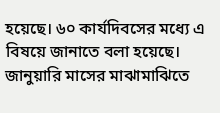হয়েছে। ৬০ কার্যদিবসের মধ্যে এ বিষয়ে জানাতে বলা হয়েছে। জানুয়ারি মাসের মাঝামাঝিতে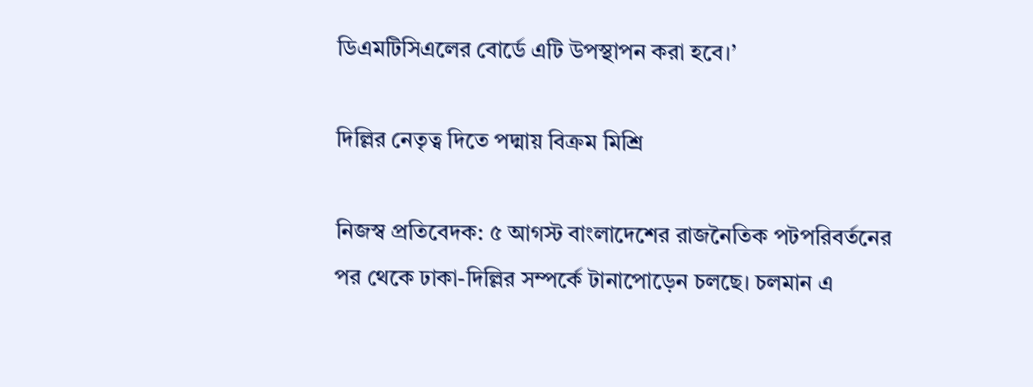ডিএমটিসিএলের বোর্ডে এটি উপস্থাপন করা হবে।’

দিল্লির নেতৃত্ব দিতে পদ্মায় বিক্রম মিশ্রি

নিজস্ব প্রতিবেদক: ৫ আগস্ট বাংলাদেশের রাজনৈতিক পটপরিবর্তনের পর থেকে ঢাকা-দিল্লির সম্পর্কে টানাপোড়েন চলছে। চলমান এ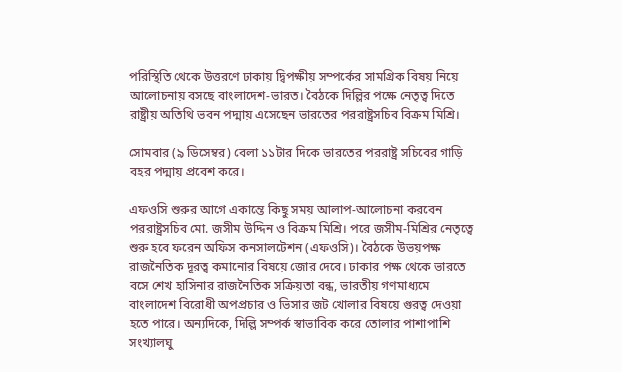পরিস্থিতি থেকে উত্তরণে ঢাকায় দ্বিপক্ষীয় সম্পর্কের সামগ্রিক বিষয় নিয়ে আলোচনায় বসছে বাংলাদেশ-ভারত। বৈঠকে দিল্লির পক্ষে নেতৃত্ব দিতে রাষ্ট্রীয় অতিথি ভবন পদ্মায় এসেছেন ভারতের পররাষ্ট্রসচিব বিক্রম মিশ্রি।

সোমবার (৯ ডিসেম্বর) বেলা ১১টার দিকে ভারতের পররাষ্ট্র সচিবের গাড়ি বহর পদ্মায় প্রবেশ করে।

এফওসি শুরুর আগে একান্তে কিছু সময় আলাপ-আলোচনা করবেন পররাষ্ট্রসচিব মো. জসীম উদ্দিন ও বিক্রম মিশ্রি। পরে জসীম-মিশ্রির নেতৃত্বে শুরু হবে ফরেন অফিস কনসালটেশন (এফওসি)। বৈঠকে উভয়পক্ষ রাজনৈতিক দূরত্ব কমানোর বিষয়ে জোর দেবে। ঢাকার পক্ষ থেকে ভারতে বসে শেখ হাসিনার রাজনৈতিক সক্রিয়তা বন্ধ, ভারতীয় গণমাধ্যমে বাংলাদেশ বিরোধী অপপ্রচার ও ভিসার জট খোলার বিষয়ে গুরত্ব দেওয়া হতে পারে। অন্যদিকে, দিল্লি সম্পর্ক স্বাভাবিক করে তোলার পাশাপাশি সংখ্যালঘু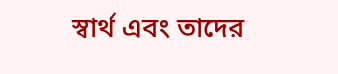স্বার্থ এবং তাদের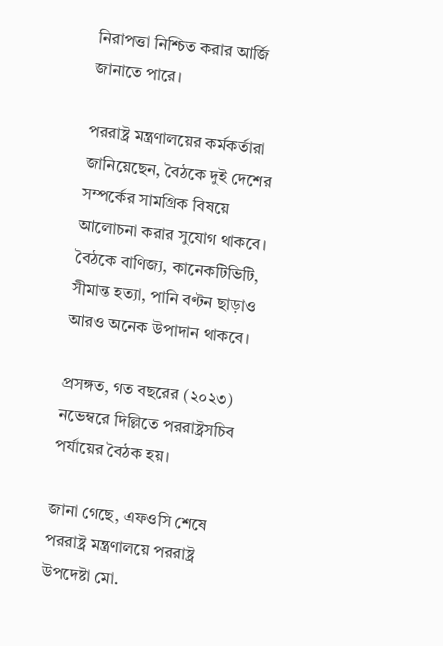নিরাপত্তা নিশ্চিত করার আর্জি জানাতে পারে।

পররাষ্ট্র মন্ত্রণালয়ের কর্মকর্তারা জানিয়েছেন, বৈঠকে দুই দেশের সম্পর্কের সামগ্রিক বিষয়ে আলোচনা করার সুযোগ থাকবে। বৈঠকে বাণিজ্য, কানেকটিভিটি, সীমান্ত হত্যা, পানি বণ্টন ছাড়াও আরও অনেক উপাদান থাকবে।

প্রসঙ্গত, গত বছরের (২০২৩) নভেম্বরে দিল্লিতে পররাষ্ট্রসচিব পর্যায়ের বৈঠক হয়।

জানা গেছে, এফওসি শেষে পররাষ্ট্র মন্ত্রণালয়ে পররাষ্ট্র উপদেষ্টা মো.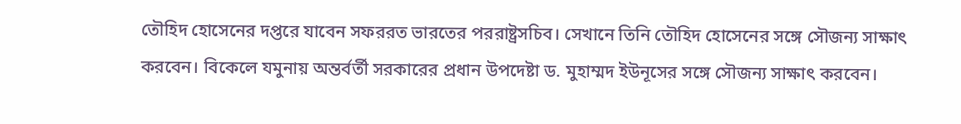তৌহিদ হোসেনের দপ্তরে যাবেন সফররত ভারতের পররাষ্ট্রসচিব। সেখানে তিনি তৌহিদ হোসেনের সঙ্গে সৌজন্য সাক্ষাৎ করবেন। বিকেলে যমুনায় অন্তর্বর্তী সরকারের প্রধান উপদেষ্টা ড. মুহাম্মদ ইউনূসের সঙ্গে সৌজন্য সাক্ষাৎ করবেন।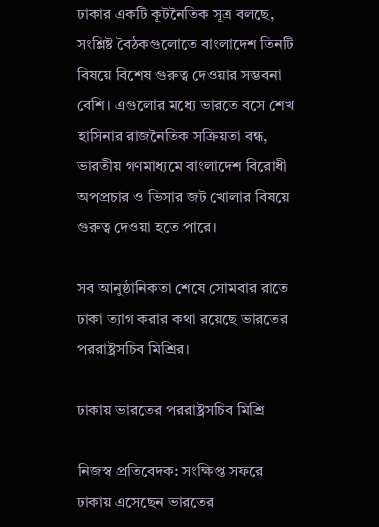ঢাকার একটি কূটনৈতিক সূত্র বলছে, সংশ্লিষ্ট বৈঠকগুলোতে বাংলাদেশ তিনটি বিষয়ে বিশেষ গুরুত্ব দেওয়ার সম্ভবনা বেশি। এগুলোর মধ্যে ভারতে বসে শেখ হাসিনার রাজনৈতিক সক্রিয়তা বন্ধ, ভারতীয় গণমাধ্যমে বাংলাদেশ বিরোধী অপপ্রচার ও ভিসার জট খোলার বিষয়ে গুরুত্ব দেওয়া হতে পারে।

সব আনুষ্ঠানিকতা শেষে সোমবার রাতে ঢাকা ত্যাগ করার কথা রয়েছে ভারতের পররাষ্ট্রসচিব মিশ্রির।

ঢাকায় ভারতের পররাষ্ট্রসচিব মিশ্রি

নিজস্ব প্রতিবেদক: সংক্ষিপ্ত সফরে ঢাকায় এসেছেন ভারতের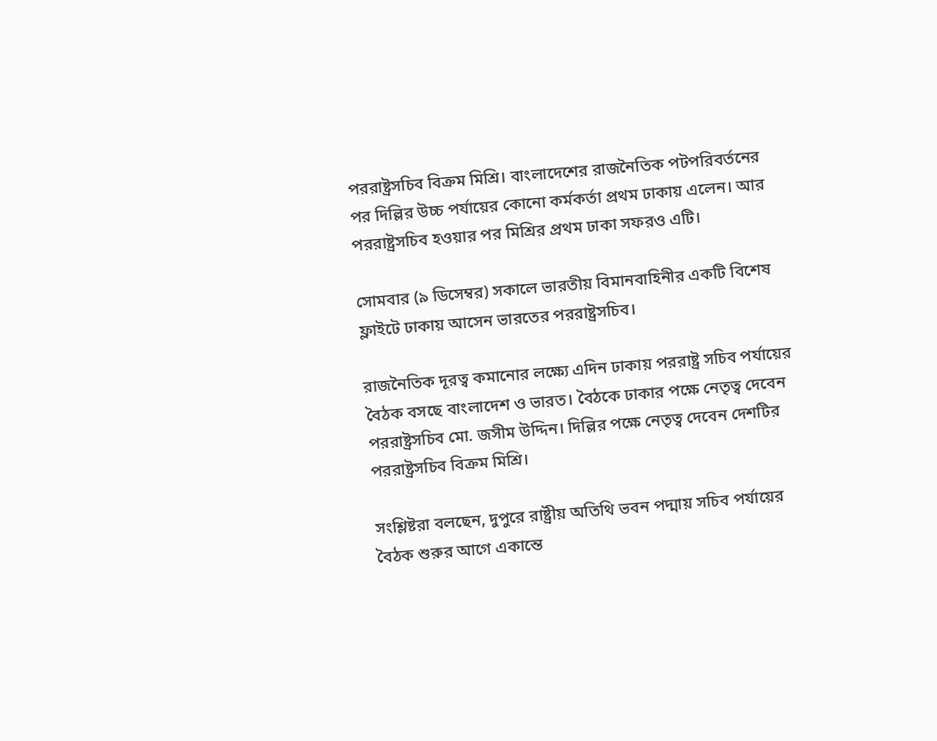পররাষ্ট্রসচিব বিক্রম মিশ্রি। বাংলাদেশের রাজনৈতিক পটপরিবর্তনের পর দিল্লির উচ্চ পর্যায়ের কোনো কর্মকর্তা প্রথম ঢাকায় এলেন। আর পররাষ্ট্রসচিব হওয়ার পর মিশ্রির প্রথম ঢাকা সফরও এটি।

সোমবার (৯ ডিসেম্বর) সকালে ভারতীয় বিমানবাহিনীর একটি বিশেষ ফ্লাইটে ঢাকায় আসেন ভারতের পররাষ্ট্রসচিব।

রাজনৈতিক দূরত্ব কমানোর লক্ষ্যে এদিন ঢাকায় পররাষ্ট্র সচিব পর্যায়ের বৈঠক বসছে বাংলাদেশ ও ভারত। বৈঠকে ঢাকার পক্ষে নেতৃত্ব দেবেন পররাষ্ট্রসচিব মো. জসীম উদ্দিন। দিল্লির পক্ষে নেতৃত্ব দেবেন দেশটির পররাষ্ট্রসচিব বিক্রম মিশ্রি।

সংশ্লিষ্টরা বলছেন, দুপুরে রাষ্ট্রীয় অতিথি ভবন পদ্মায় সচিব পর্যায়ের বৈঠক শুরুর আগে একান্তে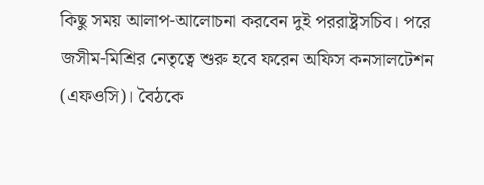কিছু সময় আলাপ-আলোচনা করবেন দুই পররাষ্ট্রসচিব। পরে জসীম-মিশ্রির নেতৃত্বে শুরু হবে ফরেন অফিস কনসালটেশন (এফওসি)। বৈঠকে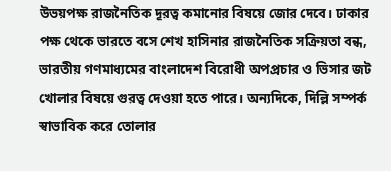উভয়পক্ষ রাজনৈতিক দূরত্ব কমানোর বিষয়ে জোর দেবে। ঢাকার পক্ষ থেকে ভারতে বসে শেখ হাসিনার রাজনৈতিক সক্রিয়তা বন্ধ, ভারতীয় গণমাধ্যমের বাংলাদেশ বিরোধী অপপ্রচার ও ভিসার জট খোলার বিষয়ে গুরত্ব দেওয়া হতে পারে। অন্যদিকে, দিল্লি সম্পর্ক স্বাভাবিক করে তোলার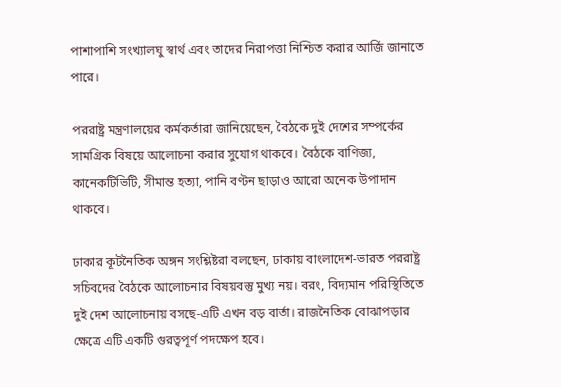পাশাপাশি সংখ্যালঘু স্বার্থ এবং তাদের নিরাপত্তা নিশ্চিত করার আর্জি জানাতে পারে।

পররাষ্ট্র মন্ত্রণালয়ের কর্মকর্তারা জানিয়েছেন, বৈঠকে দুই দেশের সম্পর্কের সামগ্রিক বিষয়ে আলোচনা করার সুযোগ থাকবে। বৈঠকে বাণিজ্য, কানেকটিভিটি, সীমান্ত হত্যা, পানি বণ্টন ছাড়াও আরো অনেক উপাদান থাকবে।

ঢাকার কূটনৈতিক অঙ্গন সংশ্লিষ্টরা বলছেন, ঢাকায় বাংলাদেশ-ভারত পররাষ্ট্র সচিবদের বৈঠকে আলোচনার বিষয়বস্তু মুখ্য নয়। বরং, বিদ্যমান পরিস্থিতিতে দুই দেশ আলোচনায় বসছে-এটি এখন বড় বার্তা। রাজনৈতিক বোঝাপড়ার ক্ষেত্রে এটি একটি গুরত্বপূর্ণ পদক্ষেপ হবে।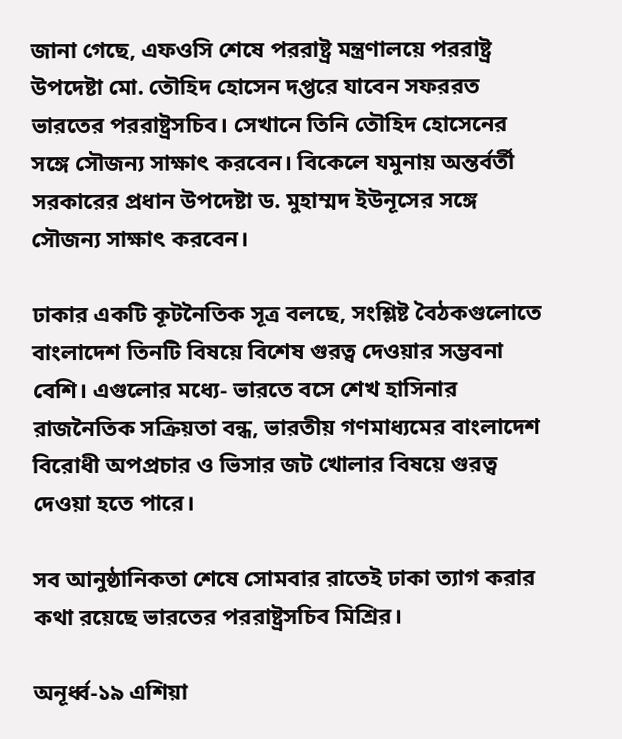জানা গেছে, এফওসি শেষে পররাষ্ট্র মন্ত্রণালয়ে পররাষ্ট্র উপদেষ্টা মো. তৌহিদ হোসেন দপ্তরে যাবেন সফররত ভারতের পররাষ্ট্রসচিব। সেখানে তিনি তৌহিদ হোসেনের সঙ্গে সৌজন্য সাক্ষাৎ করবেন। বিকেলে যমুনায় অন্তর্বর্তী সরকারের প্রধান উপদেষ্টা ড. মুহাম্মদ ইউনূসের সঙ্গে সৌজন্য সাক্ষাৎ করবেন।

ঢাকার একটি কূটনৈতিক সূত্র বলছে, সংশ্লিষ্ট বৈঠকগুলোতে বাংলাদেশ তিনটি বিষয়ে বিশেষ গুরত্ব দেওয়ার সম্ভবনা বেশি। এগুলোর মধ্যে- ভারতে বসে শেখ হাসিনার রাজনৈতিক সক্রিয়তা বন্ধ, ভারতীয় গণমাধ্যমের বাংলাদেশ বিরোধী অপপ্রচার ও ভিসার জট খোলার বিষয়ে গুরত্ব দেওয়া হতে পারে।

সব আনুষ্ঠানিকতা শেষে সোমবার রাতেই ঢাকা ত্যাগ করার কথা রয়েছে ভারতের পররাষ্ট্রসচিব মিশ্রির।

অনূর্ধ্ব-১৯ এশিয়া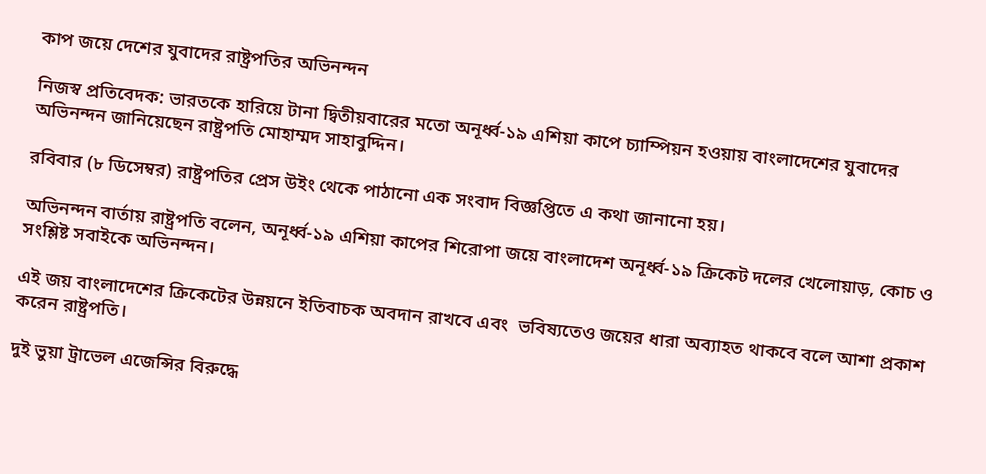কাপ জয়ে দেশের যুবাদের রাষ্ট্রপতির অভিনন্দন

নিজস্ব প্রতিবেদক: ভারতকে হারিয়ে টানা দ্বিতীয়বারের মতো অনূর্ধ্ব-১৯ এশিয়া কাপে চ্যাম্পিয়ন হওয়ায় বাংলাদেশের যুবাদের অভিনন্দন জানিয়েছেন রাষ্ট্রপতি মোহাম্মদ সাহাবুদ্দিন।

রবিবার (৮ ডিসেম্বর) রাষ্ট্রপতির প্রেস উইং থেকে পাঠানো এক সংবাদ বিজ্ঞপ্তিতে এ কথা জানানো হয়।

অভিনন্দন বার্তায় রাষ্ট্রপতি বলেন, অনূর্ধ্ব-১৯ এশিয়া কাপের শিরোপা জয়ে বাংলাদেশ অনূর্ধ্ব-১৯ ক্রিকেট দলের খেলোয়াড়, কোচ ও সংশ্লিষ্ট সবাইকে অভিনন্দন।

এই জয় বাংলাদেশের ক্রিকেটের উন্নয়নে ইতিবাচক অবদান রাখবে এবং  ভবিষ্যতেও জয়ের ধারা অব্যাহত থাকবে বলে আশা প্রকাশ করেন রাষ্ট্রপতি।

দুই ভুয়া ট্রাভেল এজেন্সির বিরুদ্ধে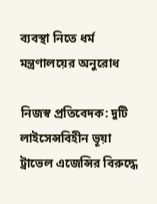ব্যবস্থা নিতে ধর্ম মন্ত্রণালয়ের অনুরোধ

নিজস্ব প্রতিবেদক: দুটি লাইসেন্সবিহীন ভূয়া ট্রাভেল এজেন্সির বিরুদ্ধে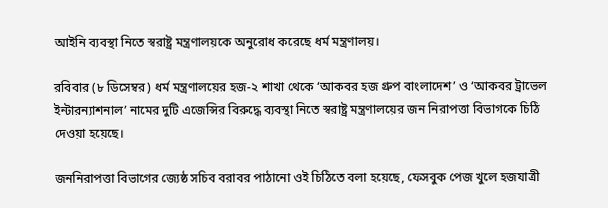আইনি ব্যবস্থা নিতে স্বরাষ্ট্র মন্ত্রণালয়কে অনুরোধ করেছে ধর্ম মন্ত্রণালয়।

রবিবার (৮ ডিসেম্বর) ধর্ম মন্ত্রণালয়ের হজ-২ শাখা থেকে ‘আকবর হজ গ্রুপ বাংলাদেশ’ ও ‘আকবর ট্রাভেল ইন্টারন্যাশনাল’ নামের দুটি এজেন্সির বিরুদ্ধে ব্যবস্থা নিতে স্বরাষ্ট্র মন্ত্রণালয়ের জন নিরাপত্তা বিভাগকে চিঠি দেওয়া হয়েছে।

জননিরাপত্তা বিভাগের জ্যেষ্ঠ সচিব বরাবর পাঠানো ওই চিঠিতে বলা হয়েছে, ফেসবুক পেজ খুলে হজযাত্রী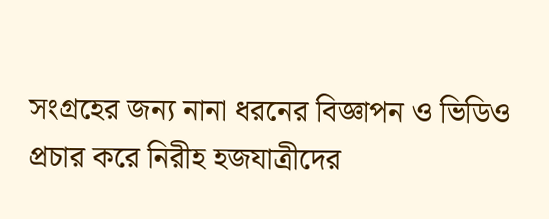সংগ্রহের জন্য নানা ধরনের বিজ্ঞাপন ও ভিডিও প্রচার করে নিরীহ হজযাত্রীদের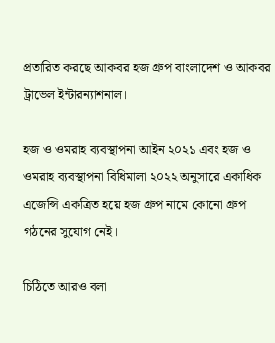প্রতারিত করছে আকবর হজ গ্রুপ বাংলাদেশ ও আকবর ট্রাভেল ইন্টারন্যাশনাল।

হজ ও ওমরাহ ব্যবস্থাপনা আইন ২০২১ এবং হজ ও ওমরাহ ব্যবস্থাপনা বিধিমালা ২০২২ অনুসারে একাধিক এজেন্সি একত্রিত হয়ে হজ গ্রুপ নামে কোনো গ্রুপ গঠনের সুযোগ নেই।

চিঠিতে আরও বলা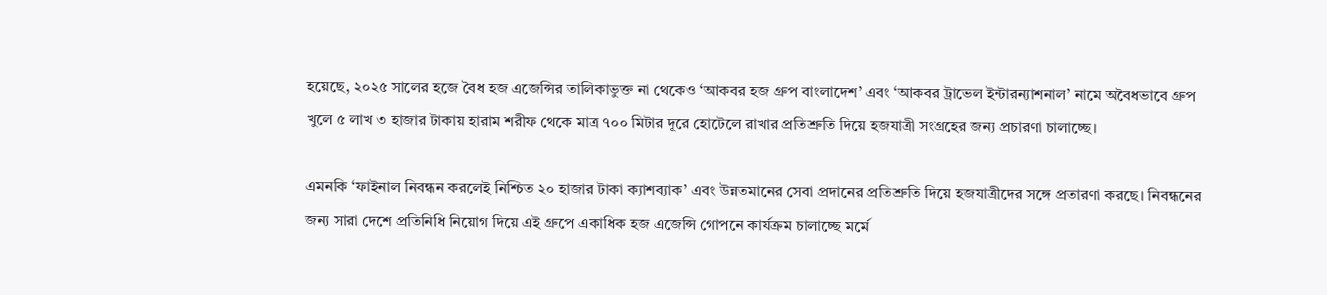হয়েছে, ২০২৫ সালের হজে বৈধ হজ এজেন্সির তালিকাভুক্ত না থেকেও ‘আকবর হজ গ্রুপ বাংলাদেশ’ এবং ‘আকবর ট্রাভেল ইন্টারন্যাশনাল’ নামে অবৈধভাবে গ্রুপ খুলে ৫ লাখ ৩ হাজার টাকায় হারাম শরীফ থেকে মাত্র ৭০০ মিটার দূরে হোটেলে রাখার প্রতিশ্রুতি দিয়ে হজযাত্রী সংগ্রহের জন্য প্রচারণা চালাচ্ছে।

এমনকি ‘ফাইনাল নিবন্ধন করলেই নিশ্চিত ২০ হাজার টাকা ক্যাশব্যাক’ এবং উন্নতমানের সেবা প্রদানের প্রতিশ্রুতি দিয়ে হজযাত্রীদের সঙ্গে প্রতারণা করছে। নিবন্ধনের জন্য সারা দেশে প্রতিনিধি নিয়োগ দিয়ে এই গ্রুপে একাধিক হজ এজেন্সি গোপনে কার্যক্রম চালাচ্ছে মর্মে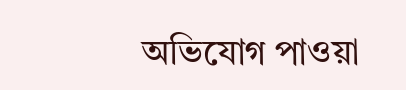অভিযোগ পাওয়া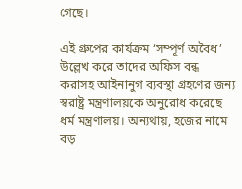গেছে।

এই গ্রুপের কার্যক্রম ‘সম্পূর্ণ অবৈধ’ উল্লেখ করে তাদের অফিস বন্ধ করাসহ আইনানুগ ব্যবস্থা গ্রহণের জন্য স্বরাষ্ট্র মন্ত্রণালয়কে অনুরোধ করেছে ধর্ম মন্ত্রণালয়। অন্যথায়, হজের নামে বড়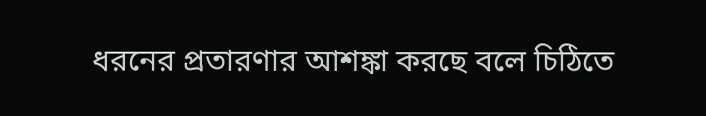ধরনের প্রতারণার আশঙ্কা করছে বলে চিঠিতে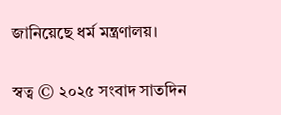জানিয়েছে ধর্ম মন্ত্রণালয়।

স্বত্ব © ২০২৫ সংবাদ সাতদিন